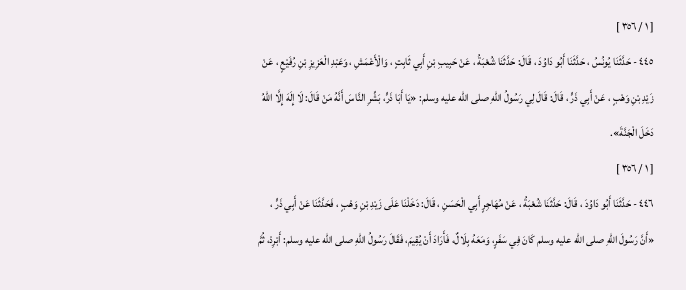[ ١ / ٣٥٦ ]
٤٤٥ - حَدَّثَنَا يُونُسُ ، حَدَّثَنَا أَبُو دَاوُدَ ، قَالَ: حَدَّثَنَا شُعْبَةُ ، عَنْ حَبِيبِ بْنِ أَبِي ثَابِتٍ ، وَالْأَعْمَشِ ، وَعَبْدِ الْعَزِيزِ بْنِ رُفَيْعٍ ، عَنْ زَيْدِ بْنِ وَهْبٍ ، عَنْ أَبِي ذَرٍّ ، قَالَ: قَالَ لِي رَسُولُ اللهِ صلى الله عليه وسلم: «يَا أَبَا ذَرٍّ، بَشِّرِ النَّاسَ أَنَّهُ مَنْ قَالَ: لَا إِلَهَ إِلَّا اللهُ دَخَلَ الْجَنَّةَ».
[ ١ / ٣٥٦ ]
٤٤٦ - حَدَّثَنَا أَبُو دَاوُدَ ، قَالَ: حَدَّثَنَا شُعْبَةُ ، عَنْ مُهَاجِرٍ أَبِي الْحَسَنِ ، قَالَ: دَخَلْنَا عَلَى زَيْدِ بْنِ وَهْبٍ ، فَحَدَّثَنَا عَنْ أَبِي ذَرٍّ ، «أَنَّ رَسُولَ اللهِ صلى الله عليه وسلم كَانَ فِي سَفَرٍ، وَمَعَهُ بِلَالٌ، فَأَرَادَ أَنْ يُقِيمَ، فَقَالَ رَسُولُ اللهِ صلى الله عليه وسلم: أَبْرِدْ، ثُمَّ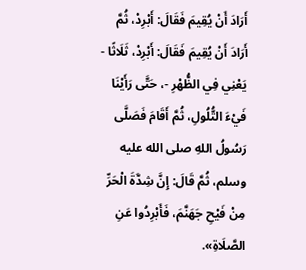أَرَادَ أَنْ يُقِيمَ فَقَالَ: أَبْرِدْ، ثُمَّ أَرَادَ أَنْ يُقِيمَ فَقَالَ: أَبْرِدْ، ثَلَاثًا - يَعْنِي فِي الظُّهْرِ -، حَتَّى رَأَيْنَا فَيْءَ التُّلُولِ، ثُمَّ أَقَامَ فَصَلَّى رَسُولُ اللهِ صلى الله عليه وسلم، ثُمَّ قَالَ: إِنَّ شِدَّةَ الْحَرِّ مِنْ فَيْحِ جَهَنَّمَ، فَأَبْرِدُوا عَنِ الصَّلَاةِ».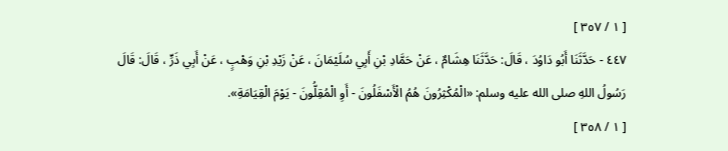[ ١ / ٣٥٧ ]
٤٤٧ - حَدَّثَنَا أَبُو دَاوُدَ ، قَالَ: حَدَّثَنَا هِشَامٌ ، عَنْ حَمَّادِ بْنِ أَبِي سُلَيْمَانَ ، عَنْ زَيْدِ بْنِ وَهْبٍ ، عَنْ أَبِي ذَرٍّ ، قَالَ: قَالَ رَسُولُ اللهِ صلى الله عليه وسلم: «الْمُكْثِرُونَ هُمُ الْأَسْفَلُونَ - أَوِ الْمُقِلُّونَ - يَوْمَ الْقِيَامَةِ».
[ ١ / ٣٥٨ ]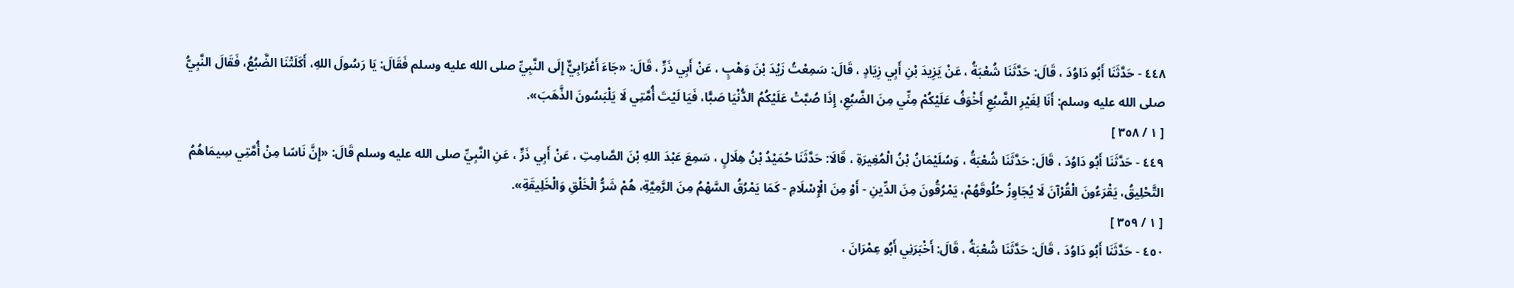٤٤٨ - حَدَّثَنَا أَبُو دَاوُدَ ، قَالَ: حَدَّثَنَا شُعْبَةُ ، عَنْ يَزِيدَ بْنِ أَبِي زِيَادٍ ، قَالَ: سَمِعْتُ زَيْدَ بْنَ وَهْبٍ ، عَنْ أَبِي ذَرٍّ ، قَالَ: «جَاءَ أَعْرَابِيٌّ إِلَى النَّبِيِّ صلى الله عليه وسلم فَقَالَ: يَا رَسُولَ اللهِ، أَكَلَتْنَا الضَّبُعُ، فَقَالَ النَّبِيُّ صلى الله عليه وسلم: أَنَا لِغَيْرِ الضَّبُعِ أَخْوَفُ عَلَيْكُمْ مِنِّي مِنَ الضَّبُعِ، إِذَا صُبَّتْ عَلَيْكُمُ الدُّنْيَا صَبًّا، فَيَا لَيْتَ أُمَّتِي لَا يَلْبَسُونَ الذَّهَبَ».
[ ١ / ٣٥٨ ]
٤٤٩ - حَدَّثَنَا أَبُو دَاوُدَ ، قَالَ: حَدَّثَنَا شُعْبَةُ ، وَسُلَيْمَانُ بْنُ الْمُغِيرَةِ ، قَالَا: حَدَّثَنَا حُمَيْدُ بْنُ هِلَالٍ ، سَمِعَ عَبْدَ اللهِ بْنَ الصَّامِتِ ، عَنْ أَبِي ذَرٍّ ، عَنِ النَّبِيِّ صلى الله عليه وسلم قَالَ: «إِنَّ نَاسًا مِنْ أُمَّتِي سِيمَاهُمُ التَّحْلِيقُ، يَقْرَءُونَ الْقُرْآنَ لَا يُجَاوِزُ حُلُوقَهُمْ، يَمْرُقُونَ مِنَ الدِّينِ - أَوْ مِنَ الْإِسْلَامِ - كَمَا يَمْرُقُ السَّهْمُ مِنَ الرَّمِيَّةِ، هُمْ شَرُّ الْخَلْقِ وَالْخَلِيقَةِ».
[ ١ / ٣٥٩ ]
٤٥٠ - حَدَّثَنَا أَبُو دَاوُدَ ، قَالَ: حَدَّثَنَا شُعْبَةُ ، قَالَ: أَخْبَرَنِي أَبُو عِمْرَانَ ،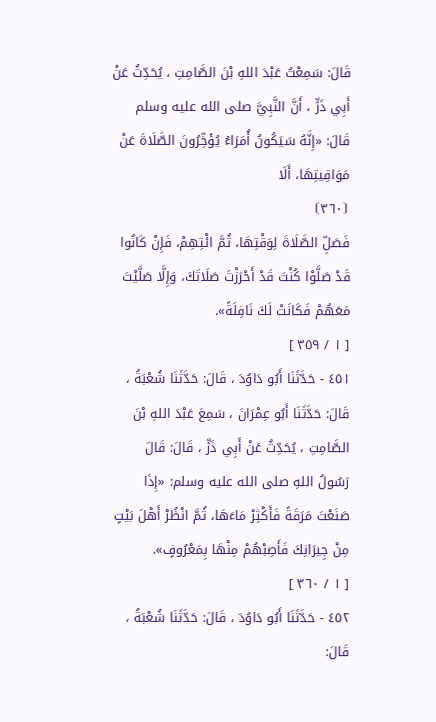قَالَ: سَمِعْتُ عَبْدَ اللهِ بْنَ الصَّامِتِ ، يُحَدِّثُ عَنْ أَبِي ذَرٍّ ، أَنَّ النَّبِيَّ صلى الله عليه وسلم قَالَ: «إِنَّهُ سَيَكُونُ أُمَرَاءُ يُؤَخِّرُونَ الصَّلَاةَ عَنْ مَوَاقِيتِهَا، أَلَا
⦗٣٦٠⦘
فَصَلِّ الصَّلَاةَ لِوَقْتِهَا، ثُمَّ ائْتِهِمْ، فَإِنْ كَانُوا قَدْ صَلَّوْا كُنْتَ قَدْ أَحْرَزْتَ صَلَاتَكَ، وَإِلَّا صَلَّيْتَ مَعَهُمْ فَكَانَتْ لَكَ نَافِلَةً».
[ ١ / ٣٥٩ ]
٤٥١ - حَدَّثَنَا أَبُو دَاوُدَ ، قَالَ: حَدَّثَنَا شُعْبَةُ ، قَالَ: حَدَّثَنَا أَبُو عِمْرَانَ ، سَمِعَ عَبْدَ اللهِ بْنَ الصَّامِتِ ، يُحَدِّثُ عَنْ أَبِي ذَرٍّ ، قَالَ: قَالَ رَسُولُ اللهِ صلى الله عليه وسلم: «إِذَا صَنَعْتَ مَرَقَةً فَأَكْثِرْ مَاءَهَا، ثُمَّ انْظُرْ أَهْلَ بَيْتٍ مِنْ جِيرَانِكَ فَأَصِبْهُمْ مِنْهَا بِمَعْرُوفٍ».
[ ١ / ٣٦٠ ]
٤٥٢ - حَدَّثَنَا أَبُو دَاوُدَ ، قَالَ: حَدَّثَنَا شُعْبَةُ ، قَالَ: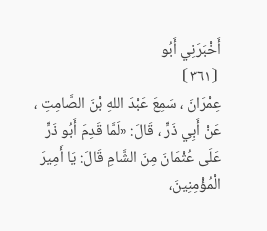أَخْبَرَنِي أَبُو
⦗٣٦١⦘
عِمْرَانَ ، سَمِعَ عَبْدَ اللهِ بْنَ الصَّامِتِ ، عَنْ أَبِي ذَرٍّ ، قَالَ: «لَمَّا قَدِمَ أَبُو ذَرٍّ عَلَى عُثْمَانَ مِنَ الشَّامِ قَالَ: يَا أَمِيرَ الْمُؤْمِنِينَ،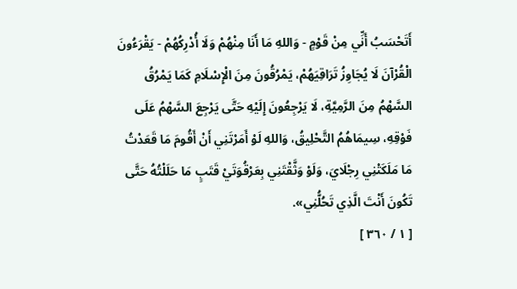أَتَحْسَبُ أَنِّي مِنْ قَوْمٍ - وَاللهِ مَا أَنَا مِنْهُمْ وَلَا أُدْرِكُهُمْ - يَقْرَءُونَ الْقُرْآنَ لَا يُجَاوِزُ تَرَاقِيَهُمْ، يَمْرُقُونَ مِنَ الْإِسْلَامِ كَمَا يَمْرُقُ السَّهْمُ مِنَ الرَّمِيَّةِ، لَا يَرْجِعُونَ إِلَيْهِ حَتَّى يَرْجِعَ السَّهْمُ عَلَى فَوْقِهِ، سِيمَاهُمُ التَّحْلِيقُ، وَاللهِ لَوْ أَمَرْتَنِي أَنْ أَقُومَ مَا قَعَدْتُ مَا مَلَكَتْنِي رِجْلَايَ، وَلَوْ وَثَّقْتَنِي بِعَرْقُوَتَيْ قَتَبٍ مَا حَلَلْتُهُ حَتَّى تَكُونَ أَنْتَ الَّذِي تَحُلُّنِي».
[ ١ / ٣٦٠ ]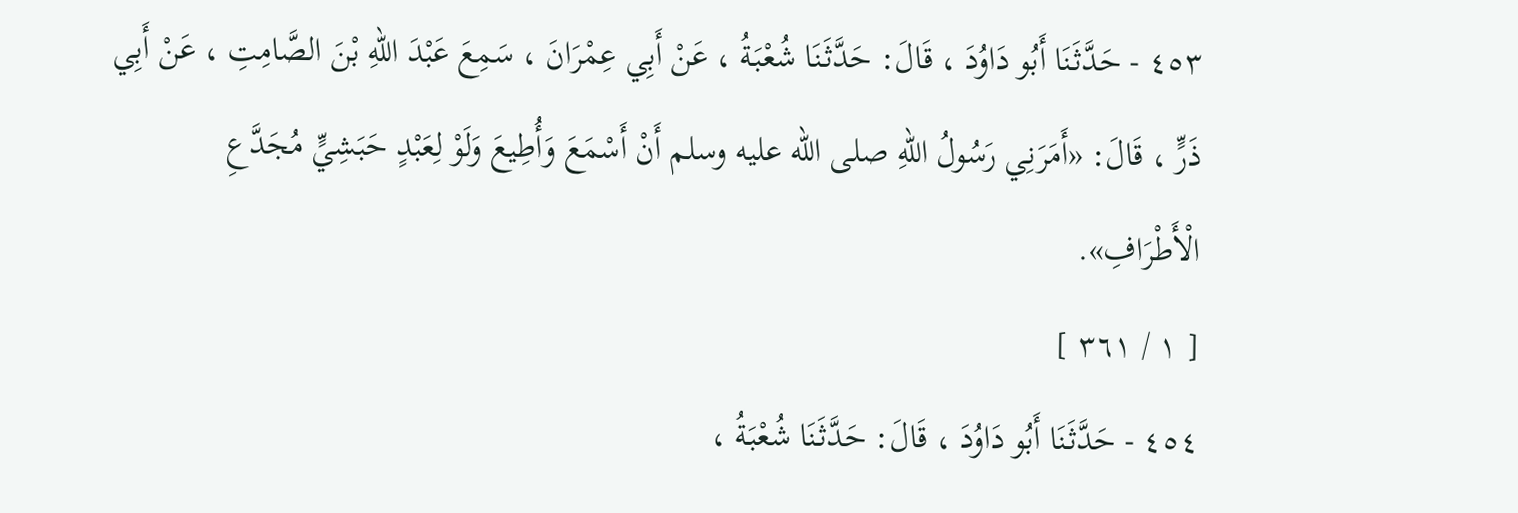٤٥٣ - حَدَّثَنَا أَبُو دَاوُدَ ، قَالَ: حَدَّثَنَا شُعْبَةُ ، عَنْ أَبِي عِمْرَانَ ، سَمِعَ عَبْدَ اللهِ بْنَ الصَّامِتِ ، عَنْ أَبِي ذَرٍّ ، قَالَ: «أَمَرَنِي رَسُولُ اللهِ صلى الله عليه وسلم أَنْ أَسْمَعَ وَأُطِيعَ وَلَوْ لِعَبْدٍ حَبَشِيٍّ مُجَدَّعِ الْأَطْرَافِ».
[ ١ / ٣٦١ ]
٤٥٤ - حَدَّثَنَا أَبُو دَاوُدَ ، قَالَ: حَدَّثَنَا شُعْبَةُ ،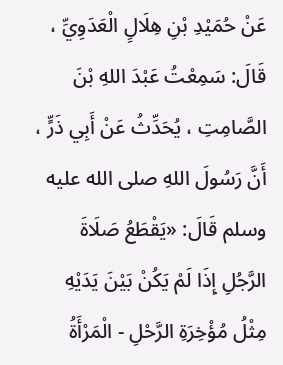عَنْ حُمَيْدِ بْنِ هِلَالٍ الْعَدَوِيِّ ، قَالَ: سَمِعْتُ عَبْدَ اللهِ بْنَ الصَّامِتِ ، يُحَدِّثُ عَنْ أَبِي ذَرٍّ ، أَنَّ رَسُولَ اللهِ صلى الله عليه وسلم قَالَ: «يَقْطَعُ صَلَاةَ الرَّجُلِ إِذَا لَمْ يَكُنْ بَيْنَ يَدَيْهِ مِثْلُ مُؤْخِرَةِ الرَّحْلِ - الْمَرْأَةُ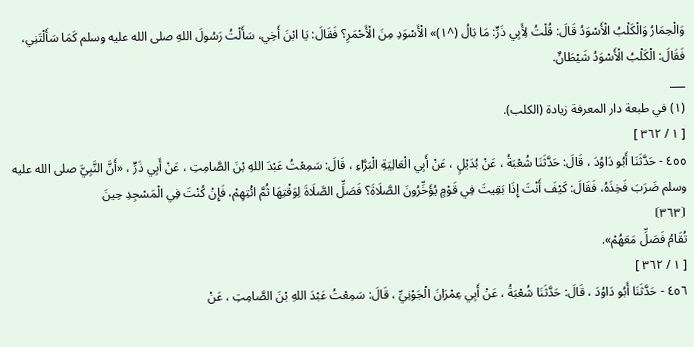وَالْحِمَارُ وَالْكَلْبُ الْأَسْوَدُ قَالَ: قُلْتُ لِأَبِي ذَرٍّ: مَا بَالُ (^١)» الْأَسْوَدِ مِنَ الْأَحْمَرِ؟ فَقَالَ: يَا ابْنَ أَخِي، سَأَلْتُ رَسُولَ اللهِ صلى الله عليه وسلم كَمَا سَأَلْتَنِي، فَقَالَ: الْكَلْبُ الْأَسْوَدُ شَيْطَانٌ.
___
(١) في طبعة دار المعرفة زيادة (الكلب).
[ ١ / ٣٦٢ ]
٤٥٥ - حَدَّثَنَا أَبُو دَاوُدَ ، قَالَ: حَدَّثَنَا شُعْبَةُ ، عَنْ بُدَيْلٍ ، عَنْ أَبِي الْعَالِيَةِ الْبَرَّاءِ ، قَالَ: سَمِعْتُ عَبْدَ اللهِ بْنَ الصَّامِتِ ، عَنْ أَبِي ذَرٍّ ، «أَنَّ النَّبِيَّ صلى الله عليه وسلم ضَرَبَ فَخِذَهُ، فَقَالَ: كَيْفَ أَنْتَ إِذَا بَقِيتَ فِي قَوْمٍ يُؤَخِّرُونَ الصَّلَاةَ؟ فَصَلِّ الصَّلَاةَ لِوَقْتِهَا ثُمَّ ائْتِهِمْ، فَإِنْ كُنْتَ فِي الْمَسْجِدِ حِينَ
⦗٣٦٣⦘
تُقَامُ فَصَلِّ مَعَهُمْ».
[ ١ / ٣٦٢ ]
٤٥٦ - حَدَّثَنَا أَبُو دَاوُدَ ، قَالَ: حَدَّثَنَا شُعْبَةُ ، عَنْ أَبِي عِمْرَانَ الْجَوْنِيِّ ، قَالَ: سَمِعْتُ عَبْدَ اللهِ بْنَ الصَّامِتِ ، عَنْ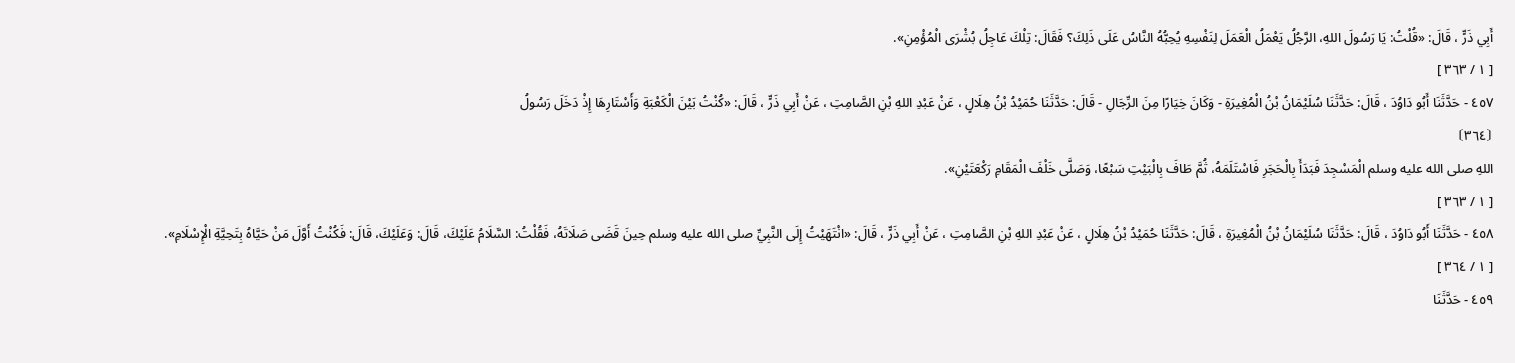أَبِي ذَرٍّ ، قَالَ: «قُلْتُ: يَا رَسُولَ اللهِ، الرَّجُلُ يَعْمَلُ الْعَمَلَ لِنَفْسِهِ يُحِبُّهُ النَّاسُ عَلَى ذَلِكَ؟ فَقَالَ: تِلْكَ عَاجِلُ بُشْرَى الْمُؤْمِنِ».
[ ١ / ٣٦٣ ]
٤٥٧ - حَدَّثَنَا أَبُو دَاوُدَ ، قَالَ: حَدَّثَنَا سُلَيْمَانُ بْنُ الْمُغِيرَةِ - وَكَانَ خِيَارًا مِنَ الرِّجَالِ - قَالَ: حَدَّثَنَا حُمَيْدُ بْنُ هِلَالٍ ، عَنْ عَبْدِ اللهِ بْنِ الصَّامِتِ ، عَنْ أَبِي ذَرٍّ ، قَالَ: «كُنْتُ بَيْنَ الْكَعْبَةِ وَأَسْتَارِهَا إِذْ دَخَلَ رَسُولُ
⦗٣٦٤⦘
اللهِ صلى الله عليه وسلم الْمَسْجِدَ فَبَدَأَ بِالْحَجَرِ فَاسْتَلَمَهُ، ثُمَّ طَافَ بِالْبَيْتِ سَبْعًا، وَصَلَّى خَلْفَ الْمَقَامِ رَكْعَتَيْنِ».
[ ١ / ٣٦٣ ]
٤٥٨ - حَدَّثَنَا أَبُو دَاوُدَ ، قَالَ: حَدَّثَنَا سُلَيْمَانُ بْنُ الْمُغِيرَةِ ، قَالَ: حَدَّثَنَا حُمَيْدُ بْنُ هِلَالٍ ، عَنْ عَبْدِ اللهِ بْنِ الصَّامِتِ ، عَنْ أَبِي ذَرٍّ ، قَالَ: «انْتَهَيْتُ إِلَى النَّبِيِّ صلى الله عليه وسلم حِينَ قَضَى صَلَاتَهُ، فَقُلْتُ: السَّلَامُ عَلَيْكَ، قَالَ: وَعَلَيْكَ، قَالَ: فَكُنْتُ أَوَّلَ مَنْ حَيَّاهُ بِتَحِيَّةِ الْإِسْلَامِ».
[ ١ / ٣٦٤ ]
٤٥٩ - حَدَّثَنَا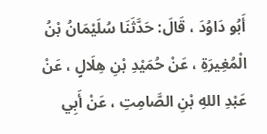أَبُو دَاوُدَ ، قَالَ: حَدَّثَنَا سُلَيْمَانُ بْنُ الْمُغِيرَةِ ، عَنْ حُمَيْدِ بْنِ هِلَالٍ ، عَنْ عَبْدِ اللهِ بْنِ الصَّامِتِ ، عَنْ أَبِي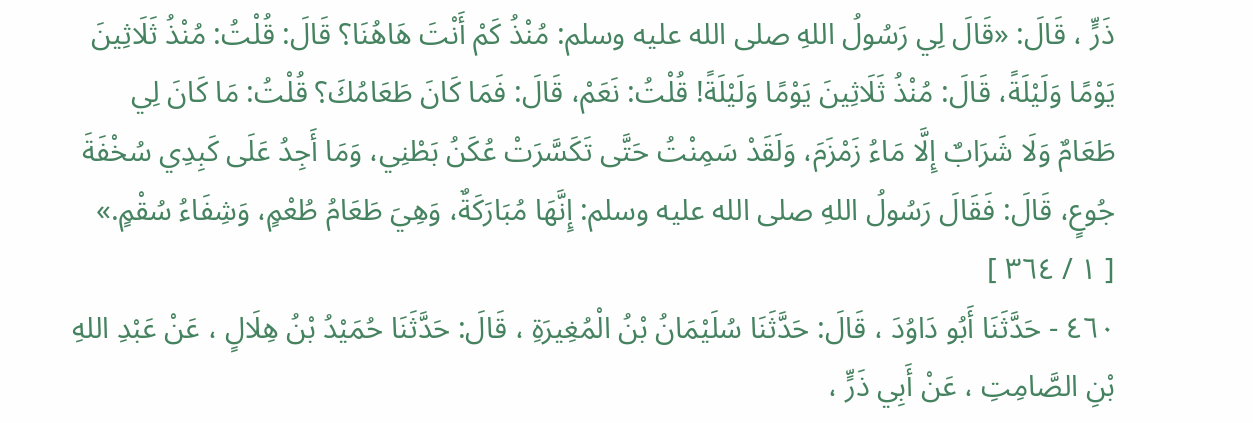ذَرٍّ ، قَالَ: «قَالَ لِي رَسُولُ اللهِ صلى الله عليه وسلم: مُنْذُ كَمْ أَنْتَ هَاهُنَا؟ قَالَ: قُلْتُ: مُنْذُ ثَلَاثِينَ يَوْمًا وَلَيْلَةً، قَالَ: مُنْذُ ثَلَاثِينَ يَوْمًا وَلَيْلَةً! قُلْتُ: نَعَمْ، قَالَ: فَمَا كَانَ طَعَامُكَ؟ قُلْتُ: مَا كَانَ لِي طَعَامٌ وَلَا شَرَابٌ إِلَّا مَاءُ زَمْزَمَ، وَلَقَدْ سَمِنْتُ حَتَّى تَكَسَّرَتْ عُكَنُ بَطْنِي، وَمَا أَجِدُ عَلَى كَبِدِي سُخْفَةَ جُوعٍ، قَالَ: فَقَالَ رَسُولُ اللهِ صلى الله عليه وسلم: إِنَّهَا مُبَارَكَةٌ، وَهِيَ طَعَامُ طُعْمٍ، وَشِفَاءُ سُقْمٍ.»
[ ١ / ٣٦٤ ]
٤٦٠ - حَدَّثَنَا أَبُو دَاوُدَ ، قَالَ: حَدَّثَنَا سُلَيْمَانُ بْنُ الْمُغِيرَةِ ، قَالَ: حَدَّثَنَا حُمَيْدُ بْنُ هِلَالٍ ، عَنْ عَبْدِ اللهِ بْنِ الصَّامِتِ ، عَنْ أَبِي ذَرٍّ ،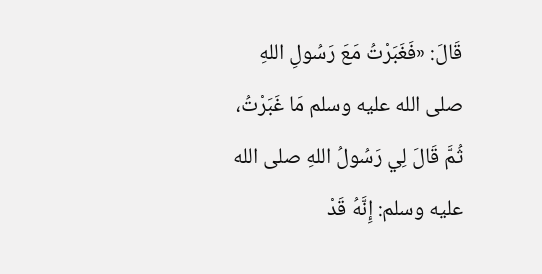قَالَ: «فَغَبَرْتُ مَعَ رَسُولِ اللهِ صلى الله عليه وسلم مَا غَبَرْتُ، ثُمَّ قَالَ لِي رَسُولُ اللهِ صلى الله عليه وسلم: إِنَّهُ قَدْ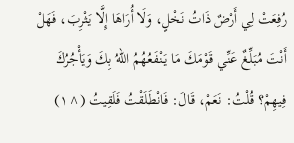رُفِعَتْ لِي أَرْضٌ ذَاتُ نَخْلٍ، وَلَا أُرَاهَا إِلَّا يَثْرِبَ، فَهَلْ أَنْتَ مُبَلِّغٌ عَنِّي قَوْمَكَ مَا يَنْفَعُهُمُ اللهُ بِكَ وَيَأْجُرُكَ فِيهِمْ؟ قُلْتُ: نَعَمْ، قَالَ: فَانْطَلَقْتُ فَلَقِيتُ (^١)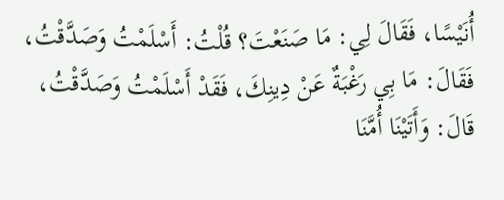أُنَيْسًا، فَقَالَ لِي: مَا صَنَعْتَ؟ قُلْتُ: أَسْلَمْتُ وَصَدَّقْتُ، فَقَالَ: مَا بِي رَغْبَةٌ عَنْ دِينِكَ، فَقَدْ أَسْلَمْتُ وَصَدَّقْتُ، قَالَ: وَأَتَيْنَا أُمَّنَا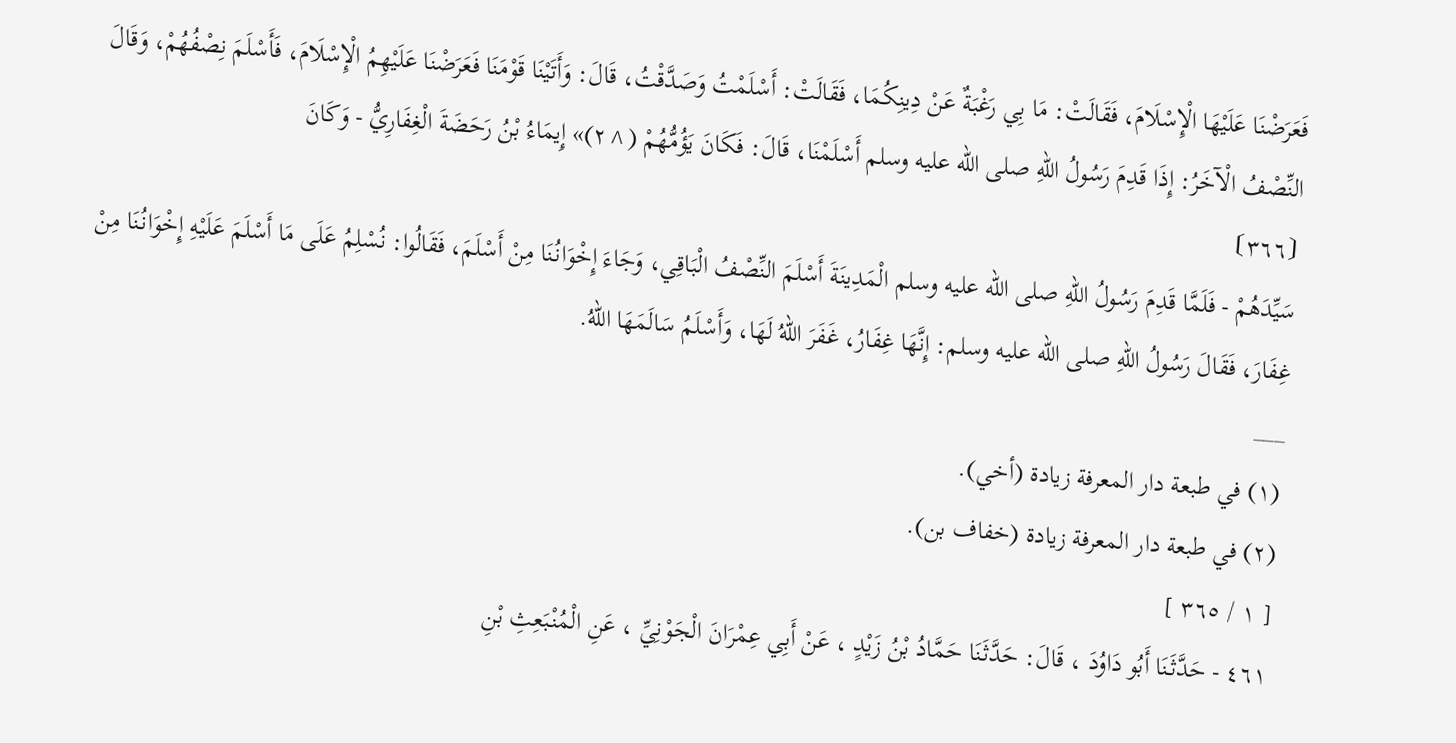فَعَرَضْنَا عَلَيْهَا الْإِسْلَامَ، فَقَالَتْ: مَا بِي رَغْبَةٌ عَنْ دِينِكُمَا، فَقَالَتْ: أَسْلَمْتُ وَصَدَّقْتُ، قَالَ: وَأَتَيْنَا قَوْمَنَا فَعَرَضْنَا عَلَيْهِمُ الْإِسْلَامَ، فَأَسْلَمَ نِصْفُهُمْ، وَقَالَ النِّصْفُ الْآخَرُ: إِذَا قَدِمَ رَسُولُ اللهِ صلى الله عليه وسلم أَسْلَمْنَا، قَالَ: فَكَانَ يَؤُمُّهُمْ (^٢)» إِيمَاءُ بْنُ رَحَضَةَ الْغِفَارِيُّ - وَكَانَ
⦗٣٦٦⦘
سَيِّدَهُمْ - فَلَمَّا قَدِمَ رَسُولُ اللهِ صلى الله عليه وسلم الْمَدِينَةَ أَسْلَمَ النِّصْفُ الْبَاقِي، وَجَاءَ إِخْوَانُنَا مِنْ أَسْلَمَ، فَقَالُوا: نُسْلِمُ عَلَى مَا أَسْلَمَ عَلَيْهِ إِخْوَانُنَا مِنْ غِفَارَ، فَقَالَ رَسُولُ اللهِ صلى الله عليه وسلم: إِنَّهَا غِفَارُ، غَفَرَ اللهُ لَهَا، وَأَسْلَمُ سَالَمَهَا اللهُ.
___
(١) في طبعة دار المعرفة زيادة (أخي).
(٢) في طبعة دار المعرفة زيادة (خفاف بن).
[ ١ / ٣٦٥ ]
٤٦١ - حَدَّثَنَا أَبُو دَاوُدَ ، قَالَ: حَدَّثَنَا حَمَّادُ بْنُ زَيْدٍ ، عَنْ أَبِي عِمْرَانَ الْجَوْنِيِّ ، عَنِ الْمُنْبَعِثِ بْنِ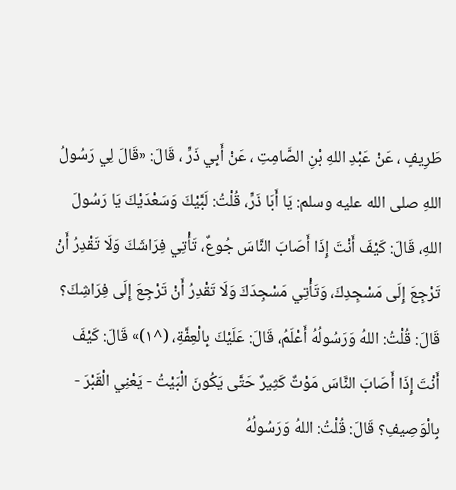طَرِيفٍ ، عَنْ عَبْدِ اللهِ بْنِ الصَّامِتِ ، عَنْ أَبِي ذَرٍّ ، قَالَ: «قَالَ لِي رَسُولُ اللهِ صلى الله عليه وسلم: يَا أَبَا ذَرٍّ، قُلْتُ: لَبَّيْكَ وَسَعْدَيْكَ يَا رَسُولَ اللهِ، قَالَ: كَيْفَ أَنْتَ إِذَا أَصَابَ النَّاسَ جُوعٌ، تَأْتِي فِرَاشَكَ وَلَا تَقْدِرُ أَنْ تَرْجِعَ إِلَى مَسْجِدِكَ، وَتَأْتِي مَسْجِدَكَ وَلَا تَقْدِرُ أَنْ تَرْجِعَ إِلَى فِرَاشِكَ؟ قَالَ: قُلْتُ: اللهُ وَرَسُولُهُ أَعْلَمُ، قَالَ: عَلَيْكَ بِالْعِفَّةِ، (^١)» قَالَ: كَيْفَ أَنْتَ إِذَا أَصَابَ النَّاسَ مَوْتٌ كَثِيرٌ حَتَّى يَكُونَ الْبَيْتُ - يَعْنِي الْقَبْرَ - بِالْوَصِيفِ؟ قَالَ: قُلْتُ: اللهُ وَرَسُولُهُ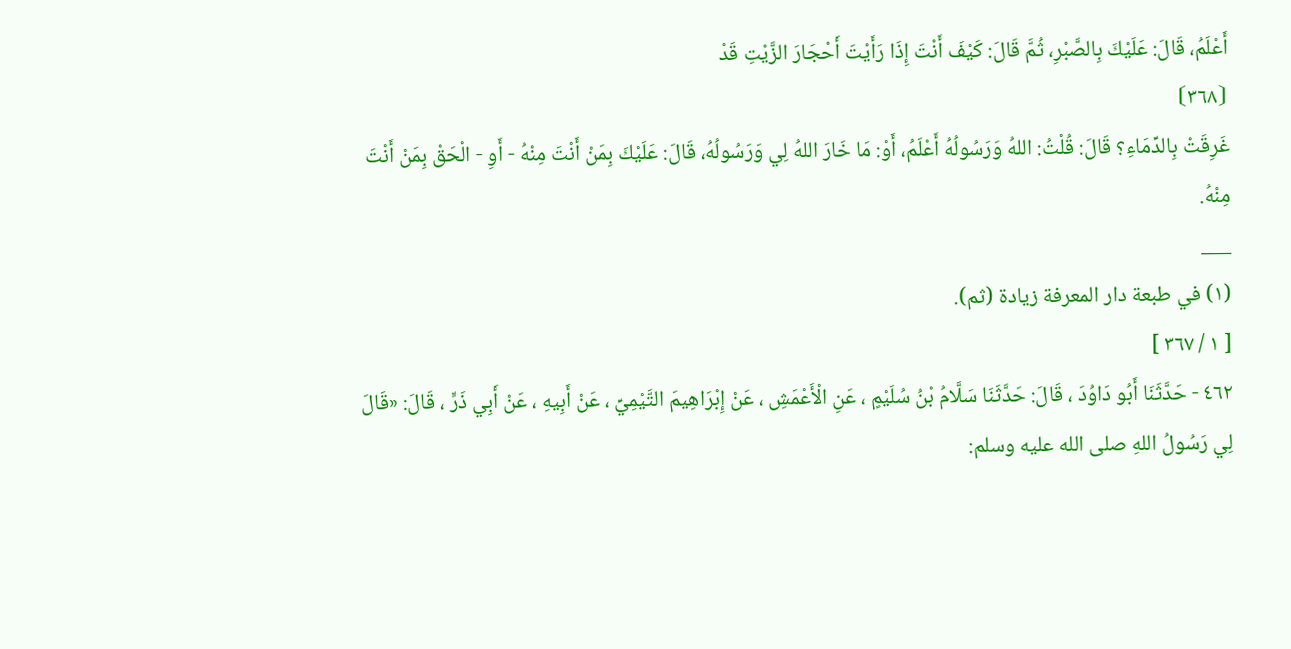أَعْلَمُ، قَالَ: عَلَيْكَ بِالصَّبْرِ، ثُمَّ قَالَ: كَيْفَ أَنْتَ إِذَا رَأَيْتَ أَحْجَارَ الزَّيْتِ قَدْ
⦗٣٦٨⦘
غَرِقَتْ بِالدِّمَاءِ؟ قَالَ: قُلْتُ: اللهُ وَرَسُولُهُ أَعْلَمُ، أَوْ: مَا خَارَ اللهُ لِي وَرَسُولُهُ، قَالَ: عَلَيْكَ بِمَنْ أَنْتَ مِنْهُ - أَوِ - الْحَقْ بِمَنْ أَنْتَ مِنْهُ.
___
(١) في طبعة دار المعرفة زيادة (ثم).
[ ١ / ٣٦٧ ]
٤٦٢ - حَدَّثَنَا أَبُو دَاوُدَ ، قَالَ: حَدَّثَنَا سَلَّامُ بْنُ سُلَيْمٍ ، عَنِ الْأَعْمَشِ ، عَنْ إِبْرَاهِيمَ التَّيْمِيِّ ، عَنْ أَبِيهِ ، عَنْ أَبِي ذَرٍّ ، قَالَ: «قَالَ لِي رَسُولُ اللهِ صلى الله عليه وسلم: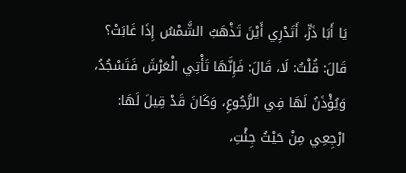يَا أَبَا ذَرٍّ، أَتَدْرِي أَيْنَ تَذْهَبُ الشَّمْسُ إِذَا غَابَتْ؟ قَالَ: قُلْتُ: لَا، قَالَ: فَإِنَّهَا تَأْتِي الْعَرْشَ فَتَسْجُدُ، وَيُؤْذَنُ لَهَا فِي الرُّجُوعِ، وَكَانَ قَدْ قِيلَ لَهَا: ارْجِعِي مِنْ حَيْثُ جِئْتِ،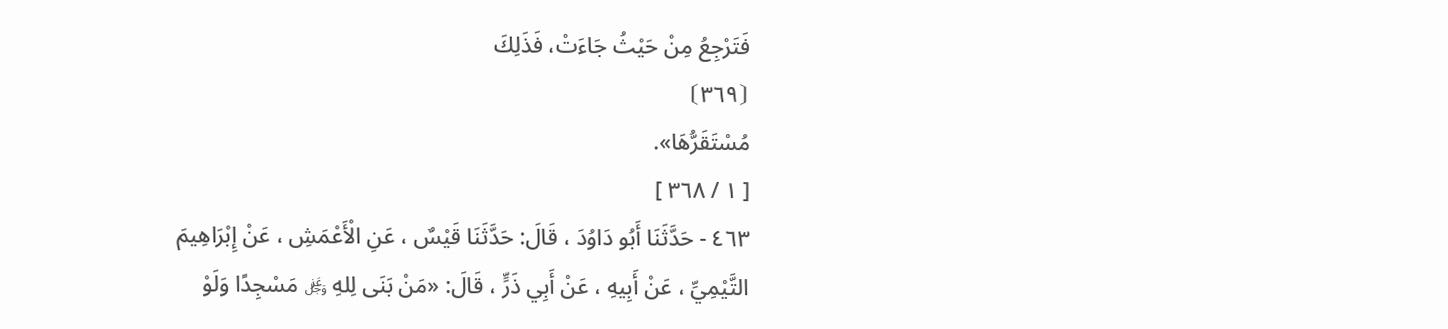فَتَرْجِعُ مِنْ حَيْثُ جَاءَتْ، فَذَلِكَ
⦗٣٦٩⦘
مُسْتَقَرُّهَا».
[ ١ / ٣٦٨ ]
٤٦٣ - حَدَّثَنَا أَبُو دَاوُدَ ، قَالَ: حَدَّثَنَا قَيْسٌ ، عَنِ الْأَعْمَشِ ، عَنْ إِبْرَاهِيمَ التَّيْمِيِّ ، عَنْ أَبِيهِ ، عَنْ أَبِي ذَرٍّ ، قَالَ: «مَنْ بَنَى لِلهِ ﷿ مَسْجِدًا وَلَوْ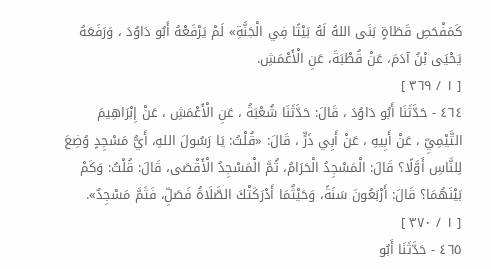كَمَفْحَصِ قَطَاةٍ بَنَى اللهُ لَهُ بَيْتًا فِي الْجَنَّةِ» لَمْ يَرْفَعْهُ أَبُو دَاوُدَ ، وَرَفَعَهُ يَحْيَى بْنُ آدَمَ، عَنْ قُطْبَةَ، عَنِ الْأَعْمَشِ.
[ ١ / ٣٦٩ ]
٤٦٤ - حَدَّثَنَا أَبُو دَاوُدَ ، قَالَ: حَدَّثَنَا شُعْبَةُ ، عَنِ الْأَعْمَشِ ، عَنْ إِبْرَاهِيمَ التَّيْمِيِّ ، عَنْ أَبِيهِ ، عَنْ أَبِي ذَرٍّ ، قَالَ: «قُلْتُ: يَا رَسُولَ اللهِ، أَيُّ مَسْجِدٍ وُضِعَ لِلنَّاسِ أَوَّلًا؟ قَالَ: الْمَسْجِدُ الْحَرَامُ، ثُمَّ الْمَسْجِدُ الْأَقْصَى، قَالَ: قُلْتُ: وَكَمْ بَيْنَهُمَا؟ قَالَ: أَرْبَعُونَ سَنَةً، وَحَيْثُمَا أَدْرَكَتْكَ الصَّلَاةُ فَصَلِّ، فَثَمَّ مَسْجِدٌ».
[ ١ / ٣٧٠ ]
٤٦٥ - حَدَّثَنَا أَبُو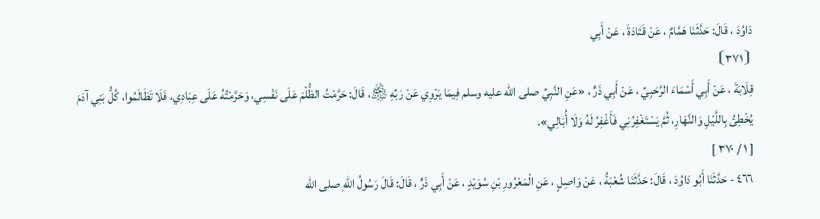دَاوُدَ ، قَالَ: حَدَّثَنَا هَمَّامٌ ، عَنْ قَتَادَةَ ، عَنْ أَبِي
⦗٣٧١⦘
قِلَابَةَ ، عَنْ أَبِي أَسْمَاءَ الرَّحَبِيِّ ، عَنْ أَبِي ذَرٍّ ، «عَنِ النَّبِيِّ صلى الله عليه وسلم فِيمَا يَرْوِي عَنْ رَبِّهِ ﵎، قَالَ: حَرَّمْتُ الظُّلْمَ عَلَى نَفْسِي، وَحَرَّمْتُهُ عَلَى عِبَادِي، فَلَا تَظَالَمُوا، كُلُّ بَنِي آدَمَ يُخْطِئُ بِاللَّيْلِ وَالنَّهَارِ، ثُمَّ يَسْتَغْفِرُنِي فَأَغْفِرُ لَهُ وَلَا أُبَالِي».
[ ١ / ٣٧٠ ]
٤٦٦ - حَدَّثَنَا أَبُو دَاوُدَ ، قَالَ: حَدَّثَنَا شُعْبَةُ ، عَنْ وَاصِلٍ ، عَنِ الْمَعْرُورِ بْنِ سُوَيْدٍ ، عَنْ أَبِي ذَرٍّ ، قَالَ: قَالَ رَسُولُ اللهِ صلى الله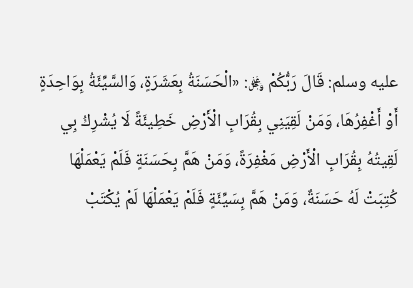عليه وسلم: قَالَ رَبُّكُمْ ﷿: «الْحَسَنَةُ بِعَشَرَةٍ، وَالسَّيِّئَةُ بِوَاحِدَةٍ أَوْ أَغْفِرُهَا، وَمَنْ لَقِيَنِي بِقُرَابِ الْأَرْضِ خَطِيئَةً لَا يُشْرِكُ بِي لَقِيتُهُ بِقُرَابِ الْأَرْضِ مَغْفِرَةً، وَمَنْ هَمَّ بِحَسَنَةٍ فَلَمْ يَعْمَلْهَا كُتِبَتْ لَهُ حَسَنَةٌ، وَمَنْ هَمَّ بِسَيِّئَةٍ فَلَمْ يَعْمَلْهَا لَمْ يُكْتَبْ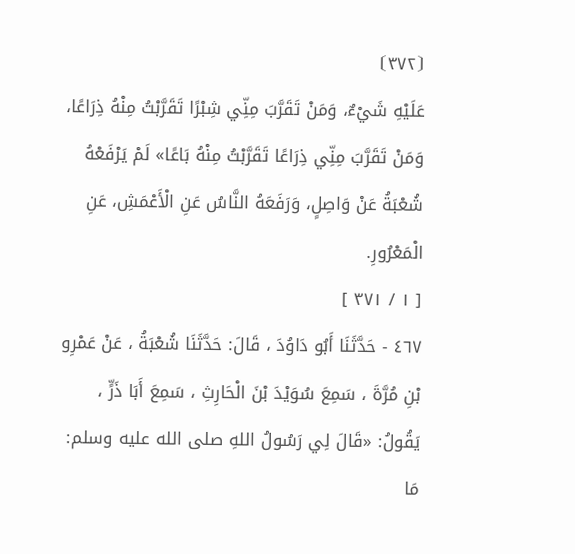⦗٣٧٢⦘
عَلَيْهِ شَيْءٌ، وَمَنْ تَقَرَّبَ مِنِّي شِبْرًا تَقَرَّبْتُ مِنْهُ ذِرَاعًا، وَمَنْ تَقَرَّبَ مِنِّي ذِرَاعًا تَقَرَّبْتُ مِنْهُ بَاعًا» لَمْ يَرْفَعْهُ شُعْبَةُ عَنْ وَاصِلٍ، وَرَفَعَهُ النَّاسُ عَنِ الْأَعْمَشِ، عَنِ الْمَعْرُورِ.
[ ١ / ٣٧١ ]
٤٦٧ - حَدَّثَنَا أَبُو دَاوُدَ ، قَالَ: حَدَّثَنَا شُعْبَةُ ، عَنْ عَمْرِو بْنِ مُرَّةَ ، سَمِعَ سُوَيْدَ بْنَ الْحَارِثِ ، سَمِعَ أَبَا ذَرٍّ ، يَقُولُ: «قَالَ لِي رَسُولُ اللهِ صلى الله عليه وسلم: مَا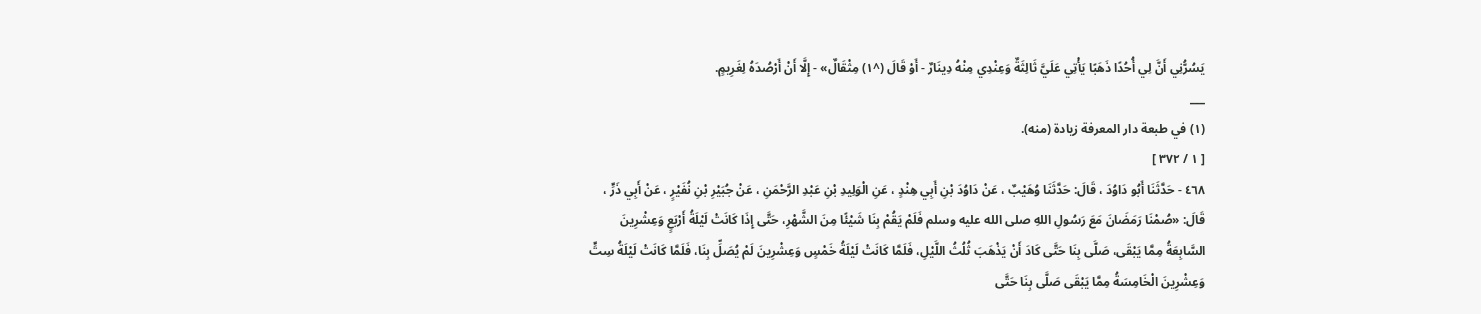يَسُرُّنِي أَنَّ لِي أُحُدًا ذَهَبًا يَأْتِي عَلَيَّ ثَالِثَةٌ وَعِنْدِي مِنْهُ دِينَارٌ - أَوْ قَالَ (^١) مِثْقَالٌ» - إِلَّا أَنْ أَرْصُدَهُ لِغَرِيمٍ.
___
(١) في طبعة دار المعرفة زيادة (منه).
[ ١ / ٣٧٢ ]
٤٦٨ - حَدَّثَنَا أَبُو دَاوُدَ ، قَالَ: حَدَّثَنَا وُهَيْبٌ ، عَنْ دَاوُدَ بْنِ أَبِي هِنْدٍ ، عَنِ الْوَلِيدِ بْنِ عَبْدِ الرَّحْمَنِ ، عَنْ جُبَيْرِ بْنِ نُفَيْرٍ ، عَنْ أَبِي ذَرٍّ ، قَالَ: «صُمْنَا رَمَضَانَ مَعَ رَسُولِ اللهِ صلى الله عليه وسلم فَلَمْ يَقُمْ بِنَا شَيْئًا مِنَ الشَّهْرِ، حَتَّى إِذَا كَانَتْ لَيْلَةُ أَرْبَعٍ وَعِشْرِينَ السَّابِعَةُ مِمَّا يَبْقَى، صَلَّى بِنَا حَتَّى كَادَ أَنْ يَذْهَبَ ثُلُثُ اللَّيْلِ، فَلَمَّا كَانَتْ لَيْلَةُ خَمْسٍ وَعِشْرِينَ لَمْ يُصَلِّ بِنَا، فَلَمَّا كَانَتْ لَيْلَةُ سِتٍّ وَعِشْرِينَ الْخَامِسَةُ مِمَّا يَبْقَى صَلَّى بِنَا حَتَّى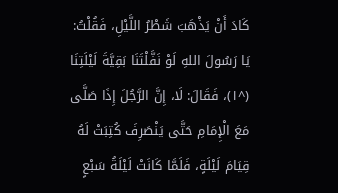كَادَ أَنْ يَذْهَبَ شَطْرُ اللَّيْلِ، فَقُلْتُ: يَا رَسُولَ اللهِ لَوْ نَفَّلْتَنَا بَقِيَّةَ لَيْلَتِنَا (^١)، فَقَالَ: لَا، إِنَّ الرَّجُلَ إِذَا صَلَّى مَعَ الْإِمَامِ حَتَّى يَنْصَرِفَ كُتِبَتْ لَهُ قِيَامَ لَيْلَةٍ، فَلَمَّا كَانَتْ لَيْلَةُ سَبْعٍ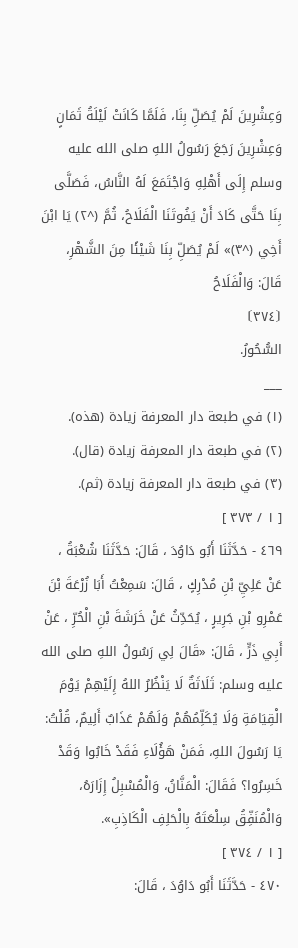وَعِشْرِينَ لَمْ يُصَلِّ بِنَا، فَلَمَّا كَانَتْ لَيْلَةُ ثَمَانٍ وَعِشْرِينَ رَجَعَ رَسُولُ اللهِ صلى الله عليه وسلم إِلَى أَهْلِهِ وَاجْتَمَعَ لَهُ النَّاسُ، فَصَلَّى بِنَا حَتَّى كَادَ أَنْ يَفُوتَنَا الْفَلَاحُ، ثُمَّ (^٢) يَا ابْنَ أَخِي (^٣)» لَمْ يُصَلِّ بِنَا شَيْئًا مِنَ الشَّهْرِ، قَالَ: وَالْفَلَاحُ
⦗٣٧٤⦘
السُّحُورُ.
___
(١) في طبعة دار المعرفة زيادة (هذه).
(٢) في طبعة دار المعرفة زيادة (قال).
(٣) في طبعة دار المعرفة زيادة (ثم).
[ ١ / ٣٧٣ ]
٤٦٩ - حَدَّثَنَا أَبُو دَاوُدَ ، قَالَ: حَدَّثَنَا شُعْبَةُ ، عَنْ عَلِيِّ بْنِ مُدْرِكٍ ، قَالَ: سَمِعْتُ أَبَا زُرْعَةَ بْنَ عَمْرِو بْنِ جَرِيرٍ ، يُحَدِّثُ عَنْ خَرَشَةَ بْنِ الْحُرِّ ، عَنْ أَبِي ذَرٍّ ، قَالَ: «قَالَ لِي رَسُولُ اللهِ صلى الله عليه وسلم: ثَلَاثَةٌ لَا يَنْظُرُ اللهُ إِلَيْهِمْ يَوْمَ الْقِيَامَةِ وَلَا يُكَلِّمُهُمْ وَلَهُمْ عَذَابٌ أَلِيمٌ، قُلْتُ: يَا رَسُولَ اللهِ، فَمَنْ هَؤُلَاءِ فَقَدْ خَابُوا وَقَدْ خَسِرُوا؟ فَقَالَ: الْمَنَّانُ، وَالْمُسْبِلُ إِزَارَهُ، وَالْمُنَفِّقُ سِلْعَتَهُ بِالْحَلِفِ الْكَاذِبِ».
[ ١ / ٣٧٤ ]
٤٧٠ - حَدَّثَنَا أَبُو دَاوُدَ ، قَالَ: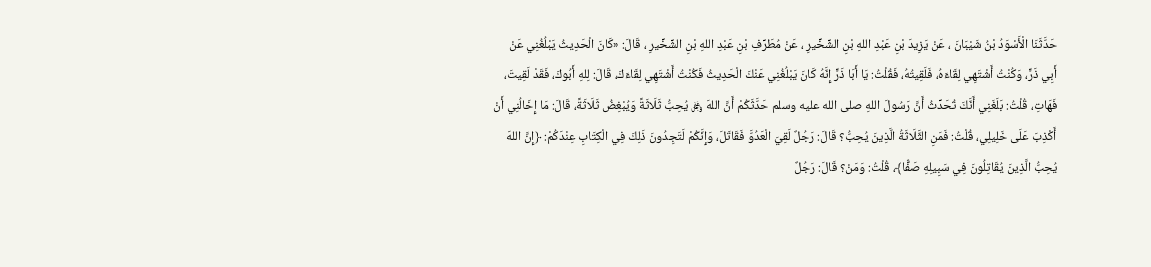حَدَّثَنَا الْأَسْوَدُ بْنُ شَيْبَانَ ، عَنْ يَزِيدَ بْنِ عَبْدِ اللهِ بْنِ الشِّخِّيرِ ، عَنْ مُطَرِّفِ بْنِ عَبْدِ اللهِ بْنِ الشِّخِّيرِ ، قَالَ: «كَانَ الْحَدِيثُ يَبْلُغُنِي عَنْ أَبِي ذَرٍّ، وَكُنْتُ أَشْتَهِي لِقَاءَهُ، فَلَقِيتُهُ، فَقُلْتُ: يَا أَبَا ذَرٍّ إِنَّهُ كَانَ يَبْلُغُنِي عَنْكَ الْحَدِيثُ فَكُنْتُ أَشْتَهِي لِقَاءَكَ، قَالَ: لِلهِ أَبُوكَ، فَقَدْ لَقِيتَ، فَهَاتِ، قُلْتُ: بَلَغَنِي أَنَّكَ تُحَدِّثُ أَنَّ رَسُولَ اللهِ صلى الله عليه وسلم حَدَّثَكُمْ أَنَّ اللهَ ﷿ يُحِبُّ ثَلَاثَةً وَيُبْغِضُ ثَلَاثَةً، قَالَ: مَا إِخَالُنِي أَنْ أَكْذِبَ عَلَى خَلِيلِي، قُلْتُ: فَمَنِ الثَّلَاثَةُ الَّذِينَ يُحِبُّ؟ قَالَ: رَجُلٌ لَقِيَ الْعَدُوَّ فَقَاتَلَ، وَإِنَّكُمْ لَتَجِدُونَ ذَلِكَ فِي الْكِتَابِ عِنْدَكُمْ: ﴿إِنَّ اللهَ يُحِبُّ الَّذِينَ يُقَاتِلُونَ فِي سَبِيلِهِ صَفًّا﴾، قُلْتُ: وَمَنْ؟ قَالَ: رَجُلٌ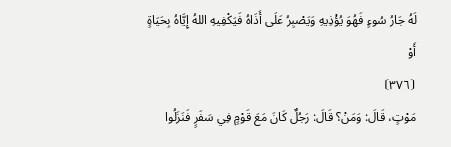لَهُ جَارُ سُوءٍ فَهُوَ يُؤْذِيهِ وَيَصْبِرُ عَلَى أَذَاهُ فَيَكْفِيهِ اللهُ إِيَّاهُ بِحَيَاةٍ أَوْ
⦗٣٧٦⦘
مَوْتٍ، قَالَ: وَمَنْ؟ قَالَ: رَجُلٌ كَانَ مَعَ قَوْمٍ فِي سَفَرٍ فَنَزَلُوا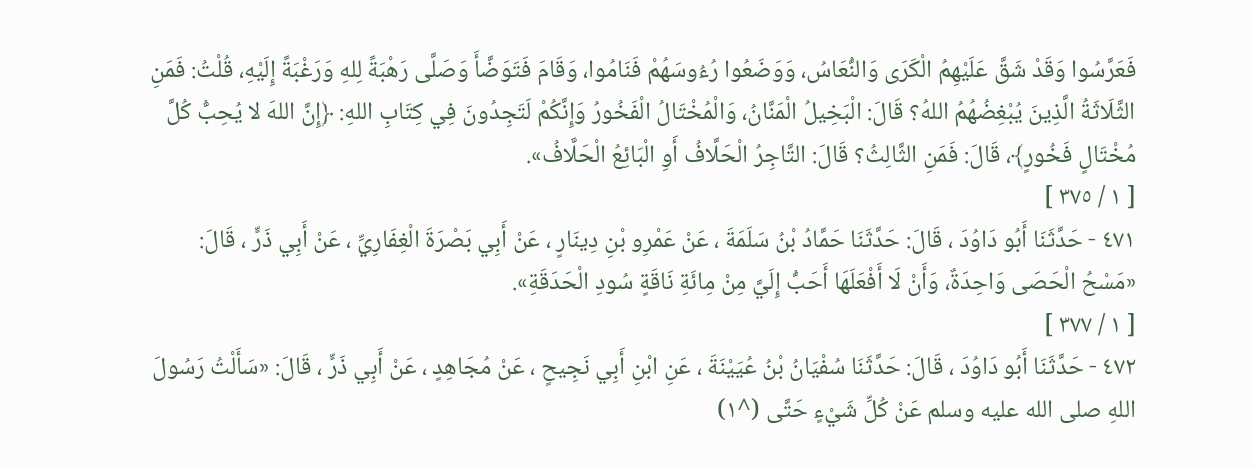فَعَرَّسُوا وَقَدْ شَقَّ عَلَيْهِمُ الْكَرَى وَالنُّعَاسُ، وَوَضَعُوا رُءُوسَهُمْ فَنَامُوا، وَقَامَ فَتَوَضَّأَ وَصَلَّى رَهْبَةً لِلهِ وَرَغْبَةً إِلَيْهِ، قُلْتُ: فَمَنِ الثَّلَاثَةُ الَّذِينَ يُبْغِضُهُمُ اللهُ؟ قَالَ: الْبَخِيلُ الْمَنَّانُ، وَالْمُخْتَالُ الْفَخُورُ وَإِنَّكُمْ لَتَجِدُونَ فِي كِتَابِ اللهِ: ﴿إِنَّ اللهَ لا يُحِبُّ كُلَّ مُخْتَالٍ فَخُورٍ﴾، قَالَ: فَمَنِ الثَّالِثُ؟ قَالَ: التَّاجِرُ الْحَلَّافُ أَوِ الْبَائِعُ الْحَلَّافُ».
[ ١ / ٣٧٥ ]
٤٧١ - حَدَّثَنَا أَبُو دَاوُدَ ، قَالَ: حَدَّثَنَا حَمَّادُ بْنُ سَلَمَةَ ، عَنْ عَمْرِو بْنِ دِينَارٍ ، عَنْ أَبِي بَصْرَةَ الْغِفَارِيِّ ، عَنْ أَبِي ذَرٍّ ، قَالَ: «مَسْحُ الْحَصَى وَاحِدَةٌ، وَأَنْ لَا أَفْعَلَهَا أَحَبُّ إِلَيَّ مِنْ مِائَةِ نَاقَةٍ سُودِ الْحَدَقَةِ».
[ ١ / ٣٧٧ ]
٤٧٢ - حَدَّثَنَا أَبُو دَاوُدَ ، قَالَ: حَدَّثَنَا سُفْيَانُ بْنُ عُيَيْنَةَ ، عَنِ ابْنِ أَبِي نَجِيحٍ ، عَنْ مُجَاهِدٍ ، عَنْ أَبِي ذَرٍّ ، قَالَ: «سَأَلْتُ رَسُولَ اللهِ صلى الله عليه وسلم عَنْ كُلِّ شَيْءٍ حَتَّى (^١)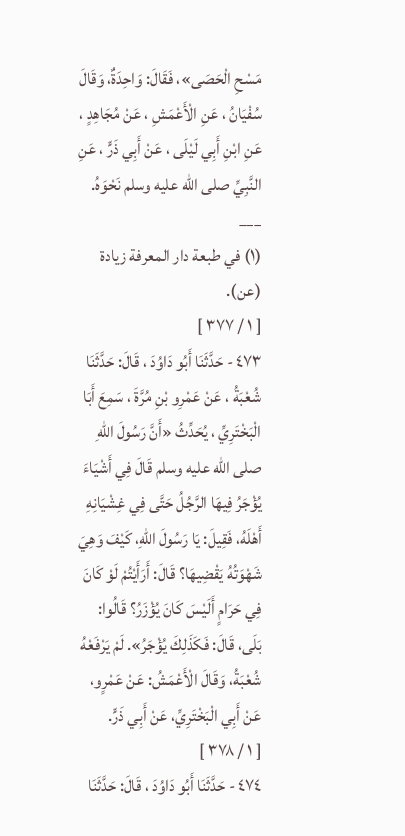مَسْحِ الْحَصَى»، فَقَالَ: وَاحِدَةٌ، وَقَالَ سُفْيَانُ ، عَنِ الْأَعْمَشِ ، عَنْ مُجَاهِدٍ ، عَنِ ابْنِ أَبِي لَيْلَى ، عَنْ أَبِي ذَرٍّ ، عَنِ النَّبِيِّ صلى الله عليه وسلم نَحْوَهُ.
___
(١) في طبعة دار المعرفة زيادة (عن).
[ ١ / ٣٧٧ ]
٤٧٣ - حَدَّثَنَا أَبُو دَاوُدَ ، قَالَ: حَدَّثَنَا شُعْبَةُ ، عَنْ عَمْرِو بْنِ مُرَّةَ ، سَمِعَ أَبَا الْبَخْتَرِيِّ ، يُحَدِّثُ «أَنَّ رَسُولَ اللهِ صلى الله عليه وسلم قَالَ فِي أَشْيَاءَ يُؤْجَرُ فِيهَا الرَّجُلُ حَتَّى فِي غِشْيَانِهِ أَهْلَهُ، فَقِيلَ: يَا رَسُولَ اللهِ، كَيْفَ وَهِيَ شَهْوَتُهُ يَقْضِيهَا؟ قَالَ: أَرَأَيْتُمْ لَوْ كَانَ فِي حَرَامٍ أَلَيْسَ كَانَ يُؤْزَرُ؟ قَالُوا: بَلَى، قَالَ: فَكَذَلِكَ يُؤْجَرُ». لَمْ يَرْفَعْهُ شُعْبَةُ، وَقَالَ الْأَعْمَشُ: عَنْ عَمْرٍو، عَنْ أَبِي الْبَخْتَرِيِّ، عَنْ أَبِي ذَرٍّ.
[ ١ / ٣٧٨ ]
٤٧٤ - حَدَّثَنَا أَبُو دَاوُدَ ، قَالَ: حَدَّثَنَا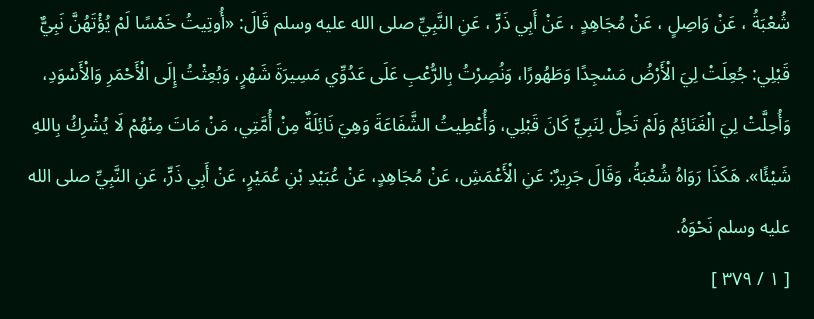شُعْبَةُ ، عَنْ وَاصِلٍ ، عَنْ مُجَاهِدٍ ، عَنْ أَبِي ذَرٍّ ، عَنِ النَّبِيِّ صلى الله عليه وسلم قَالَ: «أُوتِيتُ خَمْسًا لَمْ يُؤْتَهُنَّ نَبِيٌّ قَبْلِي: جُعِلَتْ لِيَ الْأَرْضُ مَسْجِدًا وَطَهُورًا، وَنُصِرْتُ بِالرُّعْبِ عَلَى عَدُوِّي مَسِيرَةَ شَهْرٍ، وَبُعِثْتُ إِلَى الْأَحْمَرِ وَالْأَسْوَدِ، وَأُحِلَّتْ لِيَ الْغَنَائِمُ وَلَمْ تَحِلَّ لِنَبِيٍّ كَانَ قَبْلِي، وَأُعْطِيتُ الشَّفَاعَةَ وَهِيَ نَائِلَةٌ مِنْ أُمَّتِي، مَنْ مَاتَ مِنْهُمْ لَا يُشْرِكُ بِاللهِ شَيْئًا». هَكَذَا رَوَاهُ شُعْبَةُ، وَقَالَ جَرِيرٌ: عَنِ الْأَعْمَشِ، عَنْ مُجَاهِدٍ، عَنْ عُبَيْدِ بْنِ عُمَيْرٍ، عَنْ أَبِي ذَرٍّ، عَنِ النَّبِيِّ صلى الله عليه وسلم نَحْوَهُ.
[ ١ / ٣٧٩ ]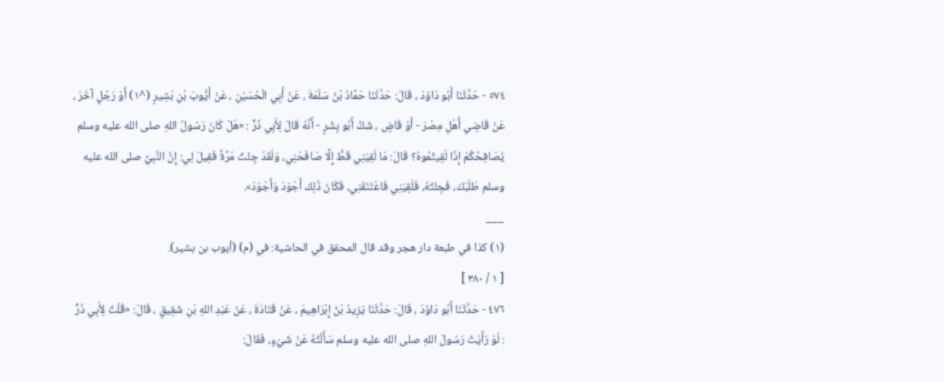٥٧٤ - حَدَّثَنَا أَبُو دَاوُدَ ، قَالَ: حَدَّثَنَا حَمَّادُ بْنُ سَلَمَةَ ، عَنْ أَبِي الْحُسَيْنِ ، عَنْ أَيُّوبَ بْنِ بَشِيرٍ (^١) أَوْ رَجُلٍ آخَرَ ، عَنْ قَاضِي أَهْلِ مِصْرَ - أَوْ قَاضٍ ، شَكَّ أَبُو بِشْرٍ - أَنَّهُ قَالَ لِأَبِي ذَرٍّ : «هَلْ كَانَ رَسُولُ اللهِ صلى الله عليه وسلم يُصَافِحُكُمْ إِذَا لَقِيتُمُوهُ؟ قَالَ: مَا لَقِيَنِي قَطُّ إِلَّا صَافَحَنِي، وَلَقَدْ جِئْتُ مَرَّةً فَقِيلَ لِي: إِنَّ النَّبِيَّ صلى الله عليه وسلم طَلَبَكَ، فَجِئْتُهُ، فَلَقِيَنِي فَاعْتَنَقَنِي، فَكَانَ ذَلِكَ أَجْوَدَ وَأَجْوَدَ».
___
(١) كذا في طبعة دار هجر وقد قال المحقق في الحاشية: في (م) (أيوب بن بشير).
[ ١ / ٣٨٠ ]
٤٧٦ - حَدَّثَنَا أَبُو دَاوُدَ ، قَالَ: حَدَّثَنَا يَزِيدُ بْنُ إِبْرَاهِيمَ ، عَنْ قَتَادَةَ ، عَنْ عَبْدِ اللهِ بْنِ شَقِيقٍ ، قَالَ: «قُلْتُ لِأَبِي ذَرٍّ : لَوْ رَأَيْتُ رَسُولَ اللهِ صلى الله عليه وسلم سَأَلْتُهُ عَنْ شَيْءٍ، فَقَالَ: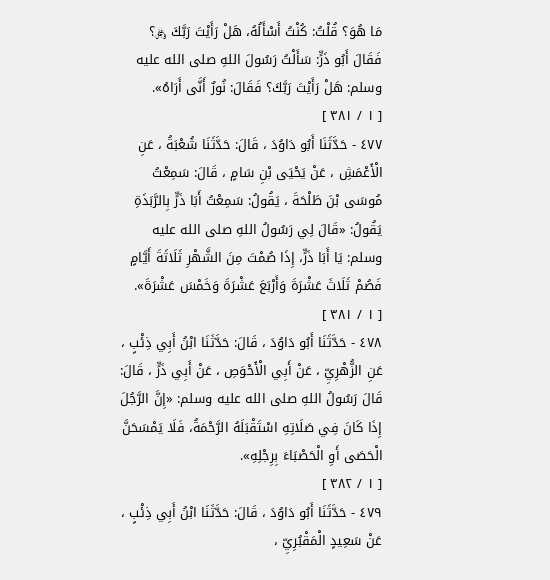مَا هُوَ؟ قُلْتُ: كُنْتُ أَسْأَلُهُ، هَلْ رَأَيْتَ رَبَّكَ ﷿؟ فَقَالَ أَبُو ذَرٍّ: سَأَلْتُ رَسُولَ اللهِ صلى الله عليه وسلم: هَلْ رَأَيْتَ رَبَّكَ؟ فَقَالَ: نُورٌ أَنَّى أَرَاهُ».
[ ١ / ٣٨١ ]
٤٧٧ - حَدَّثَنَا أَبُو دَاوُدَ ، قَالَ: حَدَّثَنَا شُعْبَةُ ، عَنِ الْأَعْمَشِ ، عَنْ يَحْيَى بْنِ سَامٍ ، قَالَ: سَمِعْتُ مُوسَى بْنَ طَلْحَةَ ، يَقُولُ: سَمِعْتُ أَبَا ذَرٍّ بِالرَّبَذَةِ يَقُولُ: «قَالَ لِي رَسُولُ اللهِ صلى الله عليه وسلم: يَا أَبَا ذَرٍّ، إِذَا صُمْتَ مِنَ الشَّهْرِ ثَلَاثَةَ أَيَّامٍ فَصُمْ ثَلَاثَ عَشْرَةَ وَأَرْبَعَ عَشْرَةَ وَخَمْسَ عَشْرَةَ».
[ ١ / ٣٨١ ]
٤٧٨ - حَدَّثَنَا أَبُو دَاوُدَ ، قَالَ: حَدَّثَنَا ابْنُ أَبِي ذِئْبٍ ، عَنِ الزُّهْرِيِّ ، عَنْ أَبِي الْأَحْوَصِ ، عَنْ أَبِي ذَرٍّ ، قَالَ: قَالَ رَسُولُ اللهِ صلى الله عليه وسلم: «إِنَّ الرَّجُلَ إِذَا كَانَ فِي صَلَاتِهِ اسْتَقْبَلَهُ الرَّحْمَةُ، فَلَا يَمْسَحَنَّ الْحَصَى أَوِ الْحَصْبَاءَ بِرِجْلِهِ».
[ ١ / ٣٨٢ ]
٤٧٩ - حَدَّثَنَا أَبُو دَاوُدَ ، قَالَ: حَدَّثَنَا ابْنُ أَبِي ذِئْبٍ ، عَنْ سَعِيدٍ الْمَقْبُرِيِّ ،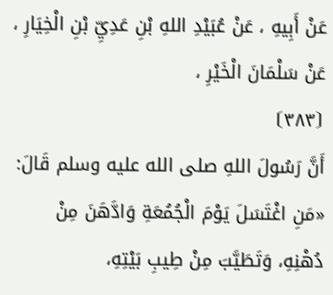عَنْ أَبِيهِ ، عَنْ عُبَيْدِ اللهِ بْنِ عَدِيِّ بْنِ الْخِيَارِ ، عَنْ سَلْمَانَ الْخَيْرِ ،
⦗٣٨٣⦘
أَنَّ رَسُولَ اللهِ صلى الله عليه وسلم قَالَ: «مَنِ اغْتَسَلَ يَوْمَ الْجُمُعَةِ وَادَّهَنَ مِنْ دُهْنِهِ، وَتَطَيَّبَ مِنْ طِيبِ بَيْتِهِ،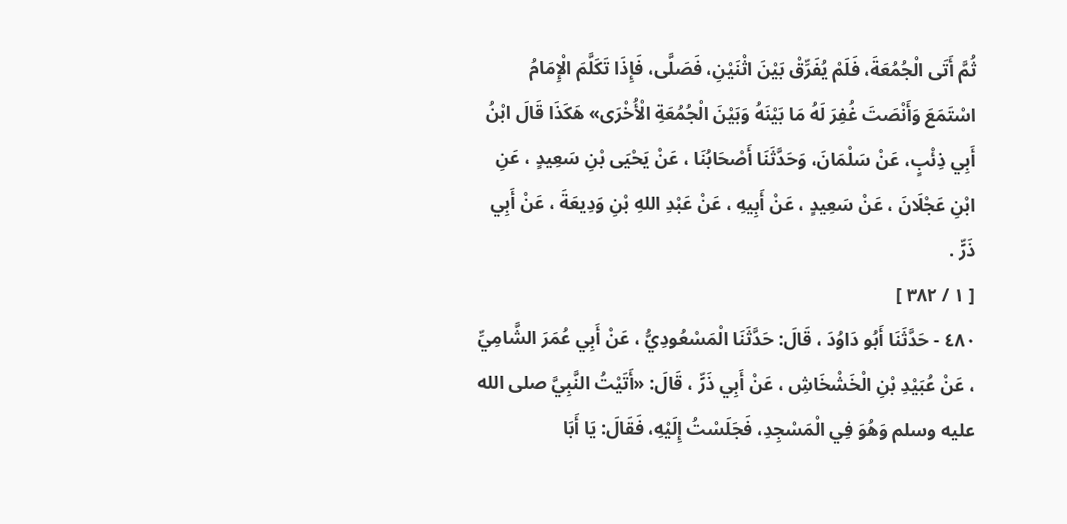ثُمَّ أَتَى الْجُمُعَةَ، فَلَمْ يُفَرِّقْ بَيْنَ اثْنَيْنِ، فَصَلَّى، فَإِذَا تَكَلَّمَ الْإِمَامُ اسْتَمَعَ وَأَنْصَتَ غُفِرَ لَهُ مَا بَيْنَهُ وَبَيْنَ الْجُمُعَةِ الْأُخْرَى» هَكَذَا قَالَ ابْنُ أَبِي ذِئْبٍ، عَنْ سَلْمَانَ، وَحَدَّثَنَا أَصْحَابُنَا ، عَنْ يَحْيَى بْنِ سَعِيدٍ ، عَنِ ابْنِ عَجْلَانَ ، عَنْ سَعِيدٍ ، عَنْ أَبِيهِ ، عَنْ عَبْدِ اللهِ بْنِ وَدِيعَةَ ، عَنْ أَبِي ذَرٍّ .
[ ١ / ٣٨٢ ]
٤٨٠ - حَدَّثَنَا أَبُو دَاوُدَ ، قَالَ: حَدَّثَنَا الْمَسْعُودِيُّ ، عَنْ أَبِي عُمَرَ الشَّامِيِّ ، عَنْ عُبَيْدِ بْنِ الْخَشْخَاشِ ، عَنْ أَبِي ذَرٍّ ، قَالَ: «أَتَيْتُ النَّبِيَّ صلى الله عليه وسلم وَهُوَ فِي الْمَسْجِدِ، فَجَلَسْتُ إِلَيْهِ، فَقَالَ: يَا أَبَا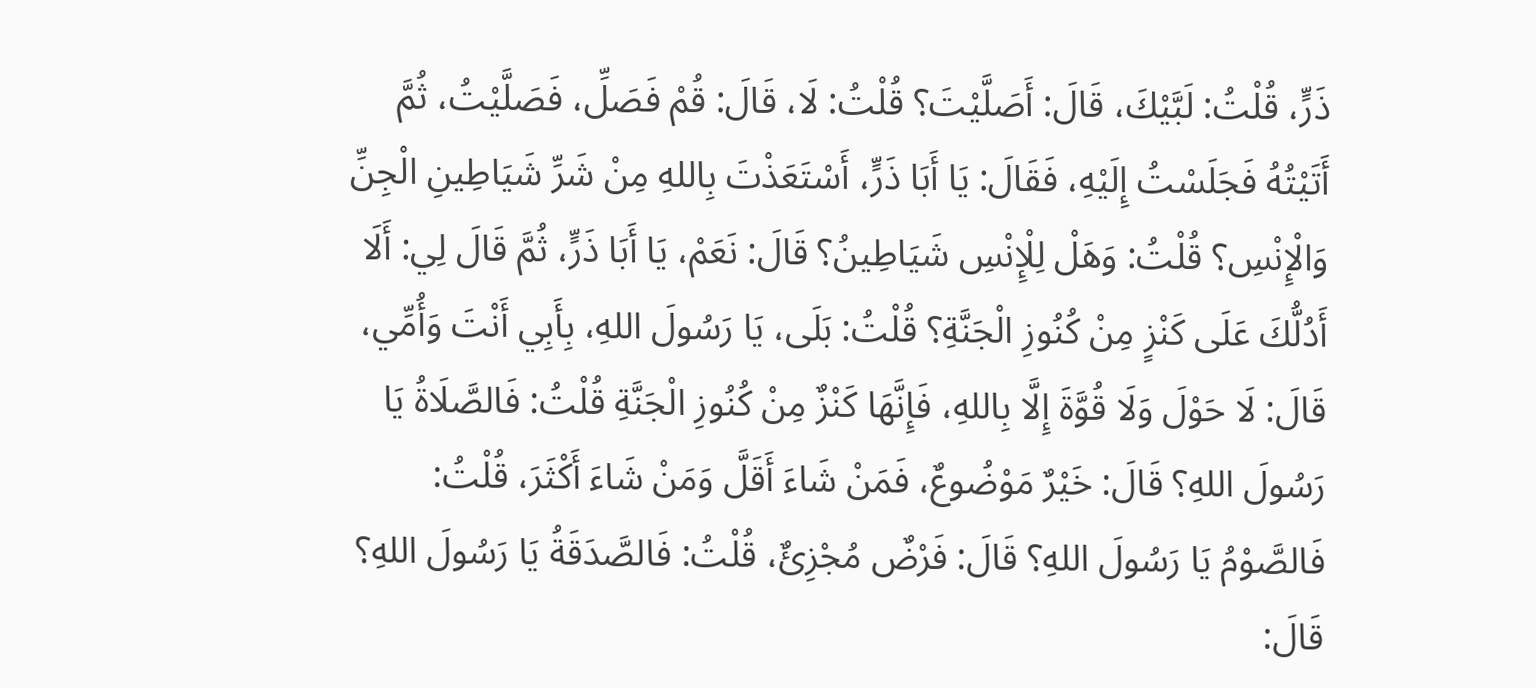ذَرٍّ، قُلْتُ: لَبَّيْكَ، قَالَ: أَصَلَّيْتَ؟ قُلْتُ: لَا، قَالَ: قُمْ فَصَلِّ، فَصَلَّيْتُ، ثُمَّ أَتَيْتُهُ فَجَلَسْتُ إِلَيْهِ، فَقَالَ: يَا أَبَا ذَرٍّ، أَسْتَعَذْتَ بِاللهِ مِنْ شَرِّ شَيَاطِينِ الْجِنِّ وَالْإِنْسِ؟ قُلْتُ: وَهَلْ لِلْإِنْسِ شَيَاطِينُ؟ قَالَ: نَعَمْ، يَا أَبَا ذَرٍّ، ثُمَّ قَالَ لِي: أَلَا أَدُلُّكَ عَلَى كَنْزٍ مِنْ كُنُوزِ الْجَنَّةِ؟ قُلْتُ: بَلَى، يَا رَسُولَ اللهِ، بِأَبِي أَنْتَ وَأُمِّي، قَالَ: لَا حَوْلَ وَلَا قُوَّةَ إِلَّا بِاللهِ، فَإِنَّهَا كَنْزٌ مِنْ كُنُوزِ الْجَنَّةِ قُلْتُ: فَالصَّلَاةُ يَا رَسُولَ اللهِ؟ قَالَ: خَيْرٌ مَوْضُوعٌ، فَمَنْ شَاءَ أَقَلَّ وَمَنْ شَاءَ أَكْثَرَ، قُلْتُ: فَالصَّوْمُ يَا رَسُولَ اللهِ؟ قَالَ: فَرْضٌ مُجْزِئٌ، قُلْتُ: فَالصَّدَقَةُ يَا رَسُولَ اللهِ؟ قَالَ: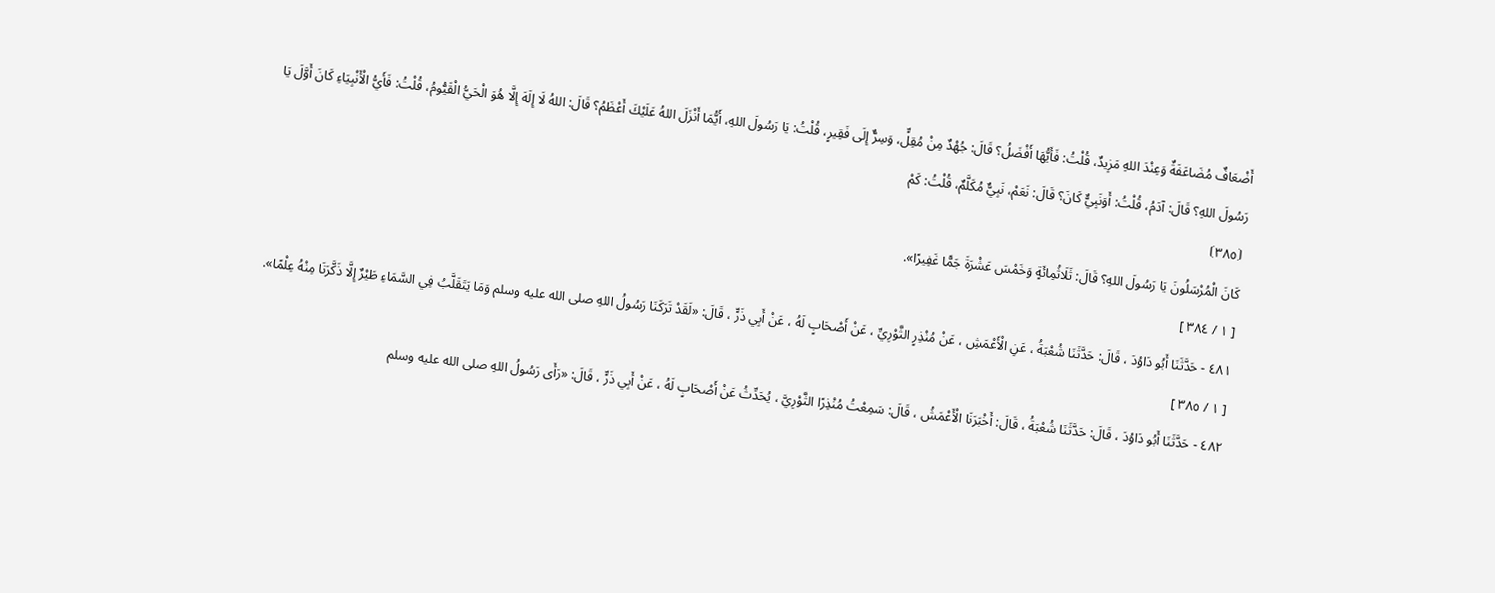أَضْعَافٌ مُضَاعَفَةٌ وَعِنْدَ اللهِ مَزِيدٌ، قُلْتُ: فَأَيُّهَا أَفْضَلُ؟ قَالَ: جُهْدٌ مِنْ مُقِلٍّ، وَسِرٌّ إِلَى فَقِيرٍ، قُلْتُ: يَا رَسُولَ اللهِ، أَيُّمَا أَنْزَلَ اللهُ عَلَيْكَ أَعْظَمُ؟ قَالَ: اللهُ لَا إِلَهَ إِلَّا هُوَ الْحَيُّ الْقَيُّومُ، قُلْتُ: فَأَيُّ الْأَنْبِيَاءِ كَانَ أَوَّلَ يَا رَسُولَ اللهِ؟ قَالَ: آدَمُ، قُلْتُ: أَوَنَبِيٌّ كَانَ؟ قَالَ: نَعَمْ، نَبِيٌّ مُكَلَّمٌ، قُلْتُ: كَمْ
⦗٣٨٥⦘
كَانَ الْمُرْسَلُونَ يَا رَسُولَ اللهِ؟ قَالَ: ثَلَاثُمِائَةٍ وَخَمْسَ عَشْرَةَ جَمًّا غَفِيرًا».
[ ١ / ٣٨٤ ]
٤٨١ - حَدَّثَنَا أَبُو دَاوُدَ ، قَالَ: حَدَّثَنَا شُعْبَةُ ، عَنِ الْأَعْمَشِ ، عَنْ مُنْذِرٍ الثَّوْرِيِّ ، عَنْ أَصْحَابٍ لَهُ ، عَنْ أَبِي ذَرٍّ ، قَالَ: «لَقَدْ تَرَكَنَا رَسُولُ اللهِ صلى الله عليه وسلم وَمَا يَتَقَلَّبُ فِي السَّمَاءِ طَيْرٌ إِلَّا ذَكَّرَنَا مِنْهُ عِلْمًا».
[ ١ / ٣٨٥ ]
٤٨٢ - حَدَّثَنَا أَبُو دَاوُدَ ، قَالَ: حَدَّثَنَا شُعْبَةُ ، قَالَ: أَخْبَرَنَا الْأَعْمَشُ ، قَالَ: سَمِعْتُ مُنْذِرًا الثَّوْرِيَّ ، يُحَدِّثُ عَنْ أَصْحَابٍ لَهُ ، عَنْ أَبِي ذَرٍّ ، قَالَ: «رَأَى رَسُولُ اللهِ صلى الله عليه وسلم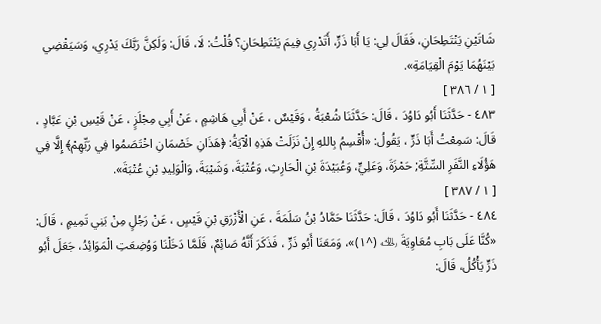شَاتَيْنِ يَنْتَطِحَانِ، فَقَالَ لِي: يَا أَبَا ذَرٍّ، أَتَدْرِي فِيمَ يَنْتَطِحَانِ؟ قُلْتُ: لَا، قَالَ: وَلَكِنَّ رَبَّكَ يَدْرِي، وَسَيَقْضِي بَيْنَهُمَا يَوْمَ الْقِيَامَةِ».
[ ١ / ٣٨٦ ]
٤٨٣ - حَدَّثَنَا أَبُو دَاوُدَ ، قَالَ: حَدَّثَنَا شُعْبَةُ ، وَقَيْسٌ ، عَنْ أَبِي هَاشِمٍ ، عَنْ أَبِي مِجْلَزٍ ، عَنْ قَيْسِ بْنِ عَبَّادٍ ، قَالَ: سَمِعْتُ أَبَا ذَرٍّ ، يَقُولُ: «أُقْسِمُ بِاللهِ إِنْ نَزَلَتْ هَذِهِ الْآيَةُ: ﴿هَذَانِ خَصْمَانِ اخْتَصَمُوا فِي رَبِّهِمْ﴾ إِلَّا فِي هَؤُلَاءِ النَّفَرِ السِّتَّةِ; حَمْزَةَ، وَعَلِيٍّ، وَعُبَيْدَةَ بْنِ الْحَارِثِ، وَعُتْبَةَ، وَشَيْبَةَ، وَالْوَلِيدِ بْنِ عُتْبَةَ».
[ ١ / ٣٨٧ ]
٤٨٤ - حَدَّثَنَا أَبُو دَاوُدَ ، قَالَ: حَدَّثَنَا حَمَّادُ بْنُ سَلَمَةَ ، عَنِ الْأَزْرَقِ بْنِ قَيْسٍ ، عَنْ رَجُلٍ مِنْ بَنِي تَمِيمٍ ، قَالَ: «كُنَّا عَلَى بَابِ مُعَاوِيَةَ ﵀ (^١)»، وَمَعَنَا أَبُو ذَرٍّ ، فَذَكَرَ أَنَّهُ صَائِمٌ، فَلَمَّا دَخَلْنَا وَوُضِعَتِ الْمَوَائِدُ، جَعَلَ أَبُو ذَرٍّ يَأْكُلُ، قَالَ: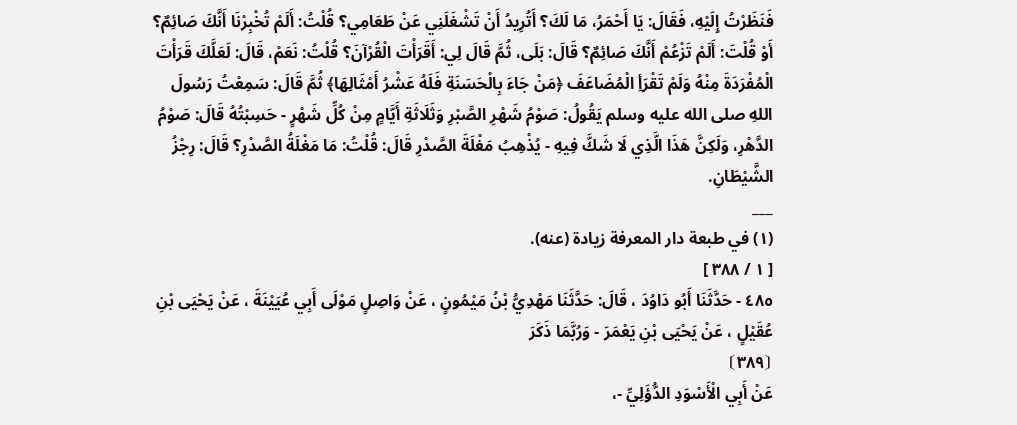فَنَظَرْتُ إِلَيْهِ، فَقَالَ: يَا أَحْمَرُ، مَا لَكَ؟ أَتُرِيدُ أَنْ تَشْغَلَنِي عَنْ طَعَامِي؟ قُلْتُ: أَلَمْ تُخْبِرْنَا أَنَّكَ صَائِمٌ؟ أَوْ قُلْتَ: أَلَمْ تَزْعُمْ أَنَّكَ صَائِمٌ؟ قَالَ: بَلَى، ثُمَّ قَالَ لِي: أَقَرَأْتَ الْقُرْآنَ؟ قُلْتُ: نَعَمْ، قَالَ: لَعَلَّكَ قَرَأْتَ الْمُفْرَدَةَ مِنْهُ وَلَمْ تَقْرَأِ الْمُضَاعَفَ ﴿مَنْ جَاءَ بِالْحَسَنَةِ فَلَهُ عَشْرُ أَمْثَالِهَا﴾ ثُمَّ قَالَ: سَمِعْتُ رَسُولَ اللهِ صلى الله عليه وسلم يَقُولُ: صَوْمُ شَهْرِ الصَّبْرِ وَثَلَاثَةِ أَيَّامٍ مِنْ كُلِّ شَهْرٍ - حَسِبْتُهُ قَالَ: صَوْمُ الدَّهْرِ، وَلَكِنَّ هَذَا الَّذِي لَا شَكَّ فِيهِ - يُذْهِبُ مَغْلَةَ الصَّدْرِ قَالَ: قُلْتُ: مَا مَغْلَةُ الصَّدْرِ؟ قَالَ: رِجْزُ الشَّيْطَانِ.
___
(١) في طبعة دار المعرفة زيادة (عنه).
[ ١ / ٣٨٨ ]
٤٨٥ - حَدَّثَنَا أَبُو دَاوُدَ ، قَالَ: حَدَّثَنَا مَهْدِيُّ بْنُ مَيْمُونٍ ، عَنْ وَاصِلٍ مَوْلَى أَبِي عُيَيْنَةَ ، عَنْ يَحْيَى بْنِ عُقَيْلٍ ، عَنْ يَحْيَى بْنِ يَعْمَرَ - وَرُبَّمَا ذَكَرَ
⦗٣٨٩⦘
عَنْ أَبِي الْأَسْوَدِ الدُّؤَلِيِّ -،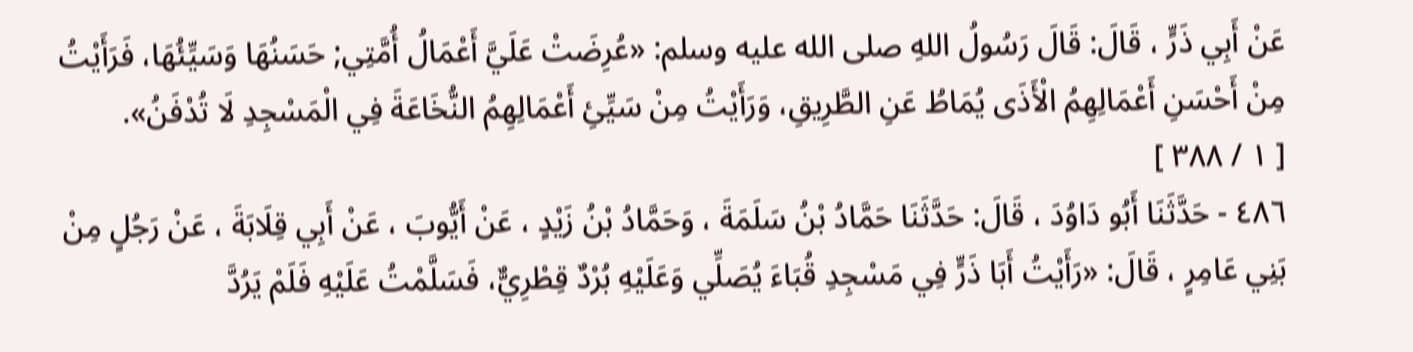عَنْ أَبِي ذَرٍّ ، قَالَ: قَالَ رَسُولُ اللهِ صلى الله عليه وسلم: «عُرِضَتْ عَلَيَّ أَعْمَالُ أُمَّتِي; حَسَنُهَا وَسَيِّئُهَا، فَرَأَيْتُ مِنْ أَحْسَنِ أَعْمَالِهِمُ الْأَذَى يُمَاطُ عَنِ الطَّرِيقِ، وَرَأَيْتُ مِنْ سَيِّئِ أَعْمَالِهِمُ النُّخَاعَةَ فِي الْمَسْجِدِ لَا تُدْفَنُ».
[ ١ / ٣٨٨ ]
٤٨٦ - حَدَّثَنَا أَبُو دَاوُدَ ، قَالَ: حَدَّثَنَا حَمَّادُ بْنُ سَلَمَةَ ، وَحَمَّادُ بْنُ زَيْدٍ ، عَنْ أَيُّوبَ ، عَنْ أَبِي قِلَابَةَ ، عَنْ رَجُلٍ مِنْ بَنِي عَامِرٍ ، قَالَ: «رَأَيْتُ أَبَا ذَرٍّ فِي مَسْجِدِ قُبَاءَ يُصَلِّي وَعَلَيْهِ بُرْدٌ قِطْرِيٌّ، فَسَلَّمْتُ عَلَيْهِ فَلَمْ يَرُدَّ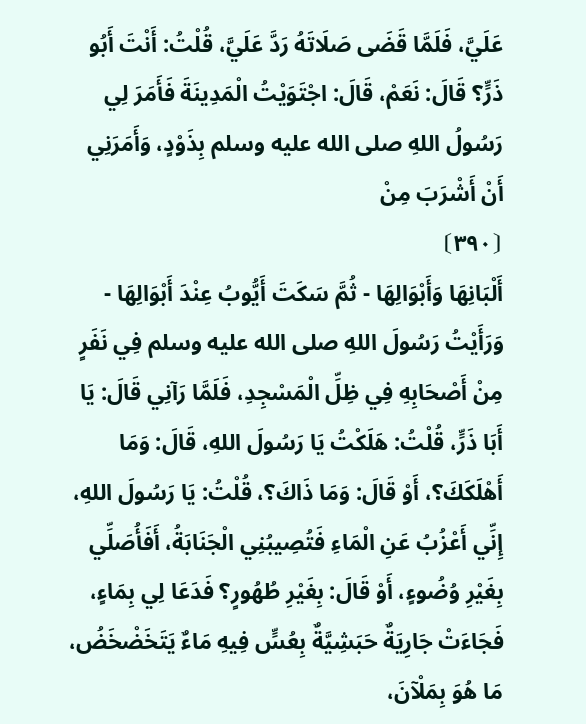عَلَيَّ، فَلَمَّا قَضَى صَلَاتَهُ رَدَّ عَلَيَّ، قُلْتُ: أَنْتَ أَبُو ذَرٍّ؟ قَالَ: نَعَمْ، قَالَ: اجْتَوَيْتُ الْمَدِينَةَ فَأَمَرَ لِي رَسُولُ اللهِ صلى الله عليه وسلم بِذَوْدٍ، وَأَمَرَنِي أَنْ أَشْرَبَ مِنْ
⦗٣٩٠⦘
أَلْبَانِهَا وَأَبْوَالِهَا - ثُمَّ سَكَتَ أَيُّوبُ عِنْدَ أَبْوَالِهَا - وَرَأَيْتُ رَسُولَ اللهِ صلى الله عليه وسلم فِي نَفَرٍ مِنْ أَصْحَابِهِ فِي ظِلِّ الْمَسْجِدِ، فَلَمَّا رَآنِي قَالَ: يَا أَبَا ذَرٍّ، قُلْتُ: هَلَكْتُ يَا رَسُولَ اللهِ، قَالَ: وَمَا أَهْلَكَكَ؟، أَوْ قَالَ: وَمَا ذَاكَ؟، قُلْتُ: يَا رَسُولَ اللهِ، إِنِّي أَعْزُبُ عَنِ الْمَاءِ فَتُصِيبُنِي الْجَنَابَةُ، أَفَأُصَلِّي بِغَيْرِ وُضُوءٍ، أَوْ قَالَ: بِغَيْرِ طُهُورٍ؟ فَدَعَا لِي بِمَاءٍ، فَجَاءَتْ جَارِيَةٌ حَبَشِيَّةٌ بِعُسٍّ فِيهِ مَاءٌ يَتَخَضْخَضُ، مَا هُوَ بِمَلْآنَ،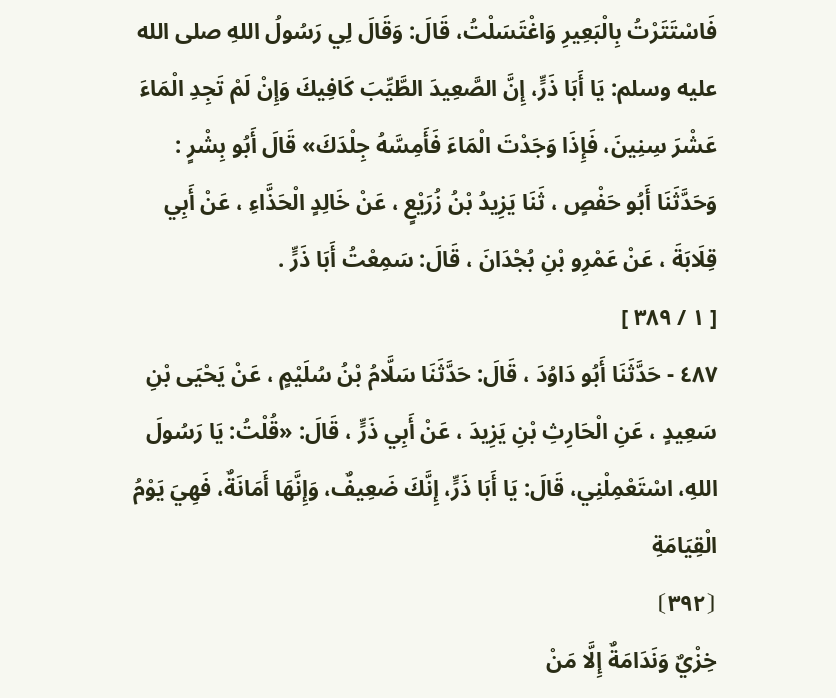فَاسْتَتَرْتُ بِالْبَعِيرِ وَاغْتَسَلْتُ، قَالَ: وَقَالَ لِي رَسُولُ اللهِ صلى الله عليه وسلم: يَا أَبَا ذَرٍّ، إِنَّ الصَّعِيدَ الطَّيِّبَ كَافِيكَ وَإِنْ لَمْ تَجِدِ الْمَاءَ عَشْرَ سِنِينَ، فَإِذَا وَجَدْتَ الْمَاءَ فَأَمِسَّهُ جِلْدَكَ» قَالَ أَبُو بِشْرٍ : وَحَدَّثَنَا أَبُو حَفْصٍ ، ثَنَا يَزِيدُ بْنُ زُرَيْعٍ ، عَنْ خَالِدٍ الْحَذَّاءِ ، عَنْ أَبِي قِلَابَةَ ، عَنْ عَمْرِو بْنِ بُجْدَانَ ، قَالَ: سَمِعْتُ أَبَا ذَرٍّ .
[ ١ / ٣٨٩ ]
٤٨٧ - حَدَّثَنَا أَبُو دَاوُدَ ، قَالَ: حَدَّثَنَا سَلَّامُ بْنُ سُلَيْمٍ ، عَنْ يَحْيَى بْنِ سَعِيدٍ ، عَنِ الْحَارِثِ بْنِ يَزِيدَ ، عَنْ أَبِي ذَرٍّ ، قَالَ: «قُلْتُ: يَا رَسُولَ اللهِ، اسْتَعْمِلْنِي، قَالَ: يَا أَبَا ذَرٍّ، إِنَّكَ ضَعِيفٌ، وَإِنَّهَا أَمَانَةٌ، فَهِيَ يَوْمُ الْقِيَامَةِ
⦗٣٩٢⦘
خِزْيٌ وَنَدَامَةٌ إِلَّا مَنْ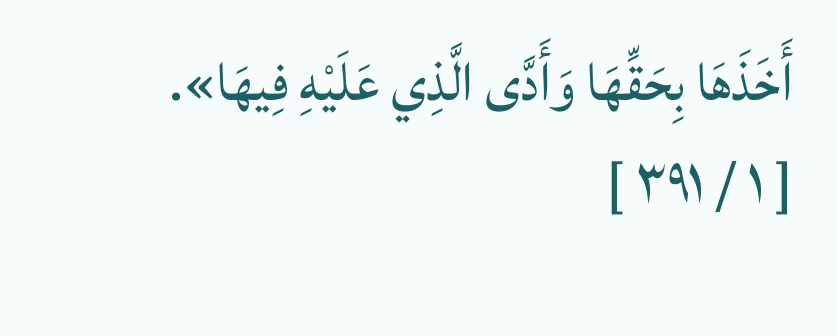أَخَذَهَا بِحَقِّهَا وَأَدَّى الَّذِي عَلَيْهِ فِيهَا».
[ ١ / ٣٩١ ]